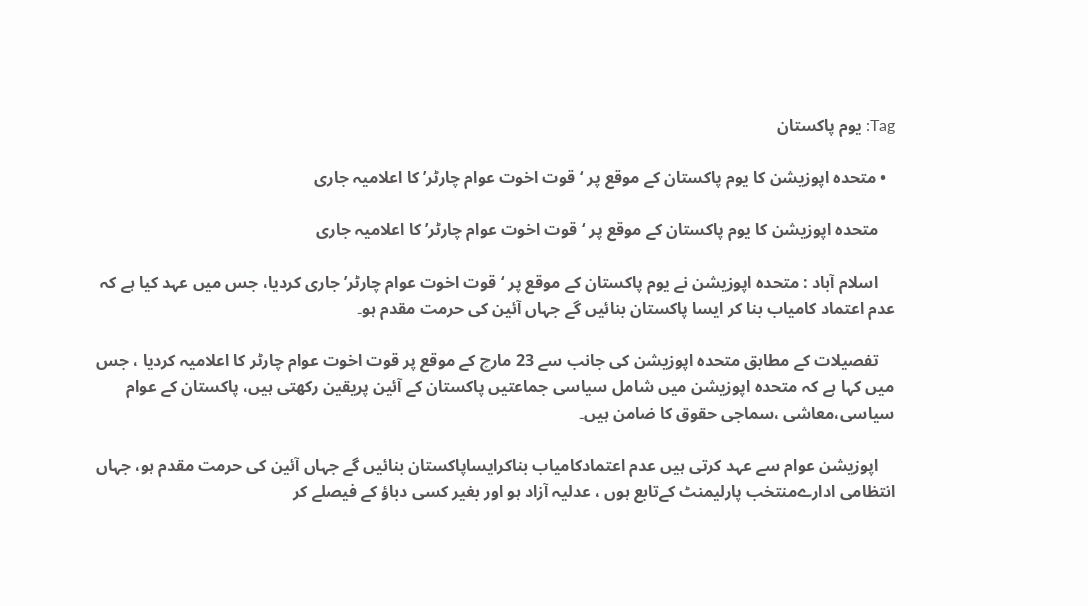Tag: یوم پاکستان

  • متحدہ اپوزیشن کا یوم پاکستان کے موقع پر ‘قوت اخوت عوام چارٹر’ کا اعلامیہ جاری

    متحدہ اپوزیشن کا یوم پاکستان کے موقع پر ‘قوت اخوت عوام چارٹر’ کا اعلامیہ جاری

    اسلام آباد : متحدہ اپوزیشن نے یوم پاکستان کے موقع پر ‘قوت اخوت عوام چارٹر’ جاری کردیا، جس میں عہد کیا ہے کہ عدم اعتماد کامیاب بنا کر ایسا پاکستان بنائیں گے جہاں آئین کی حرمت مقدم ہو۔

    تفصیلات کے مطابق متحدہ اپوزیشن کی جانب سے 23 مارچ کے موقع پر قوت اخوت عوام چارٹر کا اعلامیہ کردیا ، جس میں کہا ہے کہ متحدہ اپوزیشن میں شامل سیاسی جماعتیں پاکستان کے آئین پریقین رکھتی ہیں، پاکستان کے عوام سیاسی،معاشی ،سماجی حقوق کا ضامن ہیں۔

    اپوزیشن عوام سے عہد کرتی ہیں عدم اعتمادکامیاب بناکرایساپاکستان بنائیں گے جہاں آئین کی حرمت مقدم ہو، جہاں انتظامی ادارےمنتخب پارلیمنٹ کےتابع ہوں ، عدلیہ آزاد ہو اور بغیر کسی دباؤ کے فیصلے کر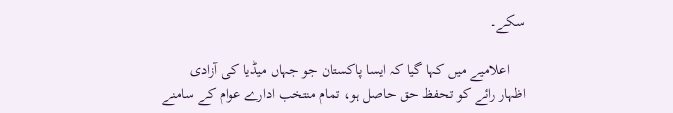سکے۔

    اعلامیے میں کہا گیا کہ ایسا پاکستان جو جہاں میڈیا کی آزادی اظہار رائے کو تحفظ حق حاصل ہو، تمام منتخب ادارے عوام کے سامنے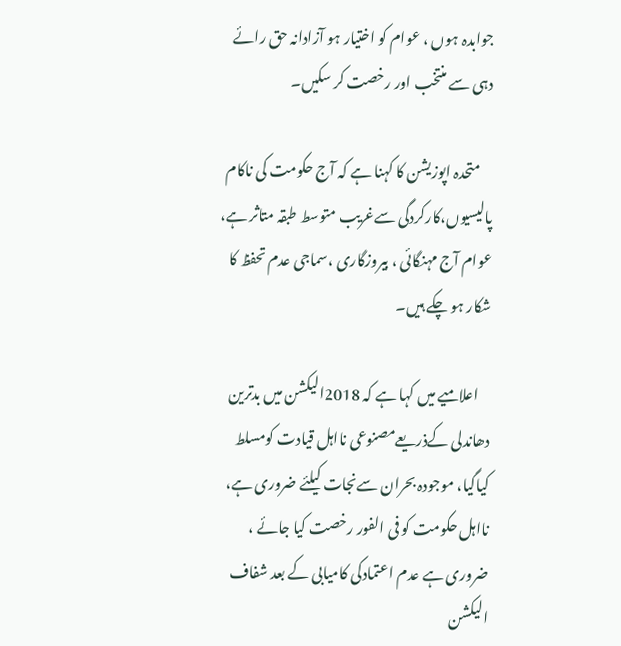جوابدہ ہوں ، عوام کو اختیار ہو آزادانہ حق رائے دہی سے منتخب اور رخصت کر سکیں۔

    متحدہ اپوزیشن کا کہنا ہے کہ آج حکومت کی ناکام پالیسیوں،کارکردگی سےغریب متوسط طبقہ متاثر ہے، عوام آج مہنگائی ، بیروزگاری ،سماجی عدم تحفظ کا شکار ہو چکے ہیں۔

    اعلامیے میں کہا ہے کہ 2018الیکشن میں بدترین دھاندلی کےذریعےمصنوعی نااہل قیادت کومسلط کیاگیا، موجودہ بحران سےنجات کیلئے ضروری ہے، نااہل حکومت کو فی الفور رخصت کیا جائے ، ضروری ہے عدم اعتمادکی کامیابی کے بعد شفاف الیکشن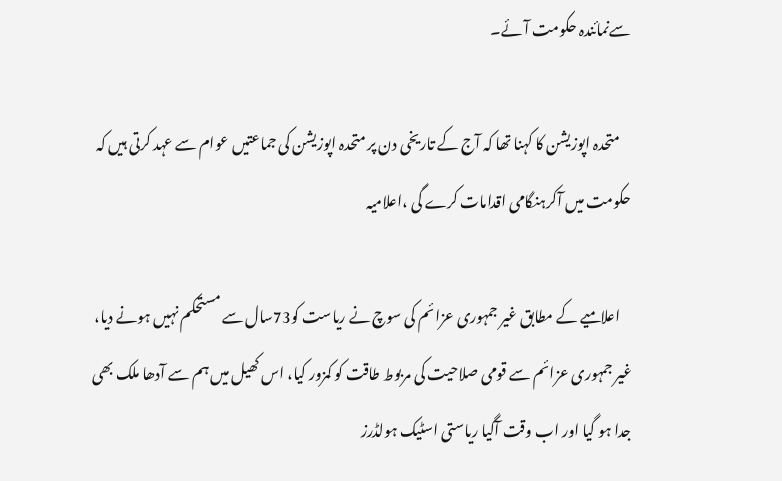سےنمائندہ حکومت آئے۔

    متحدہ اپوزیشن کا کہنا تھا کہ آج کے تاریخی دن پر متحدہ اپوزیشن کی جماعتیں عوام سے عہد کرتی ہیں کہ حکومت میں آکرہنگامی اقدامات کرے گی ،اعلامیہ

    اعلامیے کے مطابق غیر جمہوری عزائم کی سوچ نے ریاست کو73سال سے مستحکم نہیں ہونے دیا، غیر جمہوری عزائم سے قومی صلاحیت کی مربوط طاقت کو کمزور کیا، اس کھیل میں ہم سے آدھا ملک بھی جدا ہو گیا اور اب وقت آگیا ریاستی اسٹیک ہولڈرز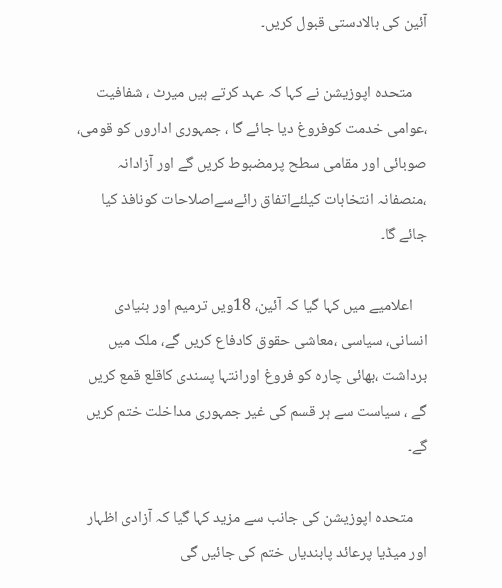آئین کی بالادستی قبول کریں۔

    متحدہ اپوزیشن نے کہا کہ عہد کرتے ہیں میرٹ ، شفافیت ،عوامی خدمت کوفروغ دیا جائے گا ، جمہوری اداروں کو قومی، صوبائی اور مقامی سطح پرمضبوط کریں گے اور آزادانہ ،منصفانہ انتخابات کیلئےاتفاق رائےسےاصلاحات کونافذ کیا جائے گا۔

    اعلامیے میں کہا گیا کہ آئین، 18ویں ترمیم اور بنیادی انسانی، سیاسی ،معاشی حقوق کادفاع کریں گے، ملک میں برداشت ،بھائی چارہ کو فروغ اورانتہا پسندی کاقلع قمع کریں گے ، سیاست سے ہر قسم کی غیر جمہوری مداخلت ختم کریں گے۔

    متحدہ اپوزیشن کی جانب سے مزید کہا گیا کہ آزادی اظہار اور میڈیا پرعائد پابندیاں ختم کی جائیں گی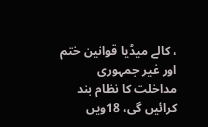، کالے میڈیا قوانین ختم اور غیر جمہوری مداخلت کا نظام بند کرائیں گی، 18ویں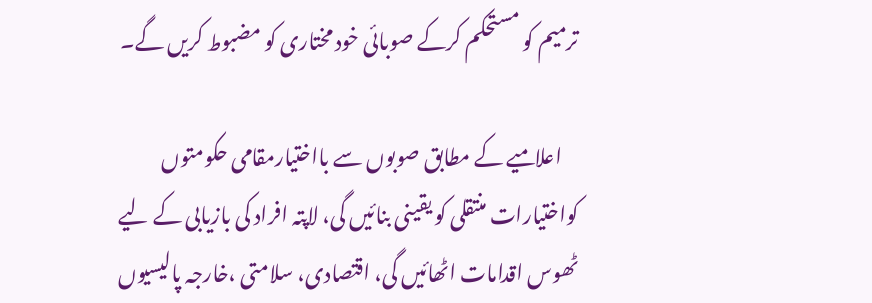ترمیم کو مستحکم کرکے صوبائی خود مختاری کو مضبوط کریں گے۔

    اعلامیے کے مطابق صوبوں سے بااختیارمقامی حکومتوں کواختیارات منتقلی کو یقینی بنائیں گی، لاپتہ افراد کی بازیابی کے لیے ٹھوس اقدامات اٹھائیں گی، اقتصادی، سلامتی ،خارجہ پالیسیوں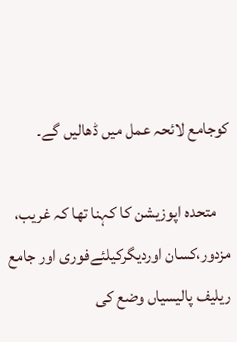کوجامع لائحہ عمل میں ڈھالیں گے۔

    متحدہ اپوزیشن کا کہنا تھا کہ غریب، مزدور،کسان اوردیگرکیلئےفوری اور جامع ریلیف پالیسیاں وضع کی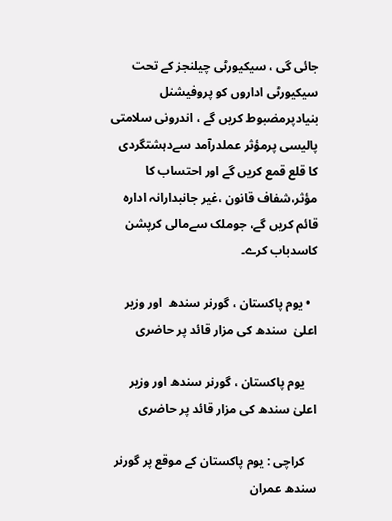جائی گی ، سیکیورٹی چیلنجز کے تحت سیکیورٹی اداروں کو پروفیشنل بنیادپرمضبوط کریں گے ، اندرونی سلامتی پالیسی پرمؤثر عملدرآمد سےدہشتگردی کا قلع قمع کریں گے اور احتساب کا مؤثر،شفاف قانون ،غیر جانبدارانہ ادارہ قائم کریں گے، جوملک سےمالی کرپشن کاسدباب کرے۔

  • یوم پاکستان ، گورنر سندھ  اور وزیر اعلیٰ  سندھ کی مزار قائد پر حاضری

    یوم پاکستان ، گورنر سندھ اور وزیر اعلیٰ سندھ کی مزار قائد پر حاضری

    کراچی : یوم پاکستان کے موقع پر گورنر سندھ عمران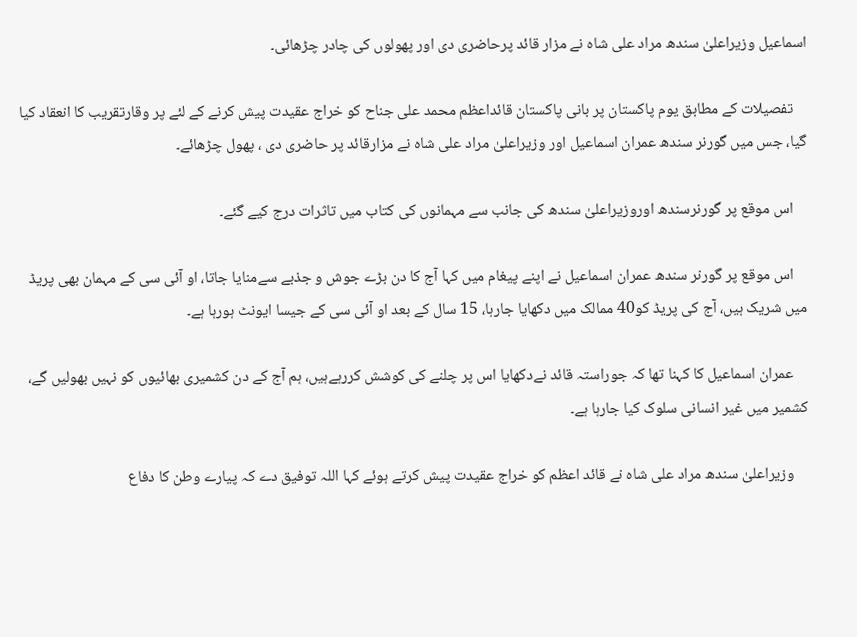اسماعیل وزیراعلیٰ سندھ مراد علی شاہ نے مزار قائد پرحاضری دی اور پھولوں کی چادر چڑھائی۔

    تفصیلات کے مطابق یوم پاکستان پر بانی پاکستان قائداعظم محمد علی جناح کو خراج عقیدت پیش کرنے کے لئے پر وقارتقریب کا انعقاد کیا گیا، جس میں گورنر سندھ عمران اسماعیل اور وزیراعلیٰ مراد علی شاہ نے مزارقائد پر حاضری دی ، پھول چڑھائے۔

    اس موقع پر گورنرسندھ اوروزیراعلیٰ سندھ کی جانب سے مہمانوں کی کتاب میں تاثرات درج کیے گئے۔

    اس موقع پر گورنر سندھ عمران اسماعیل نے اپنے پیغام میں کہا آج کا دن بڑے جوش و جذبے سےمنایا جاتا، او آئی سی کے مہمان بھی پریڈ میں شریک ہیں، آج کی پریڈ کو40 ممالک میں دکھایا جارہا، 15 سال کے بعد او آئی سی کے جیسا ایونٹ ہورہا ہے۔

    عمران اسماعیل کا کہنا تھا کہ جوراستہ قائد نےدکھایا اس پر چلنے کی کوشش کررہےہیں، ہم آج کے دن کشمیری بھائیوں کو نہیں بھولیں گے، کشمیر میں غیر انسانی سلوک کیا جارہا ہے۔

    وزیراعلیٰ سندھ مراد علی شاہ نے قائد اعظم کو خراج عقیدت پیش کرتے ہوئے کہا اللہ توفیق دے کہ پیارے وطن کا دفاع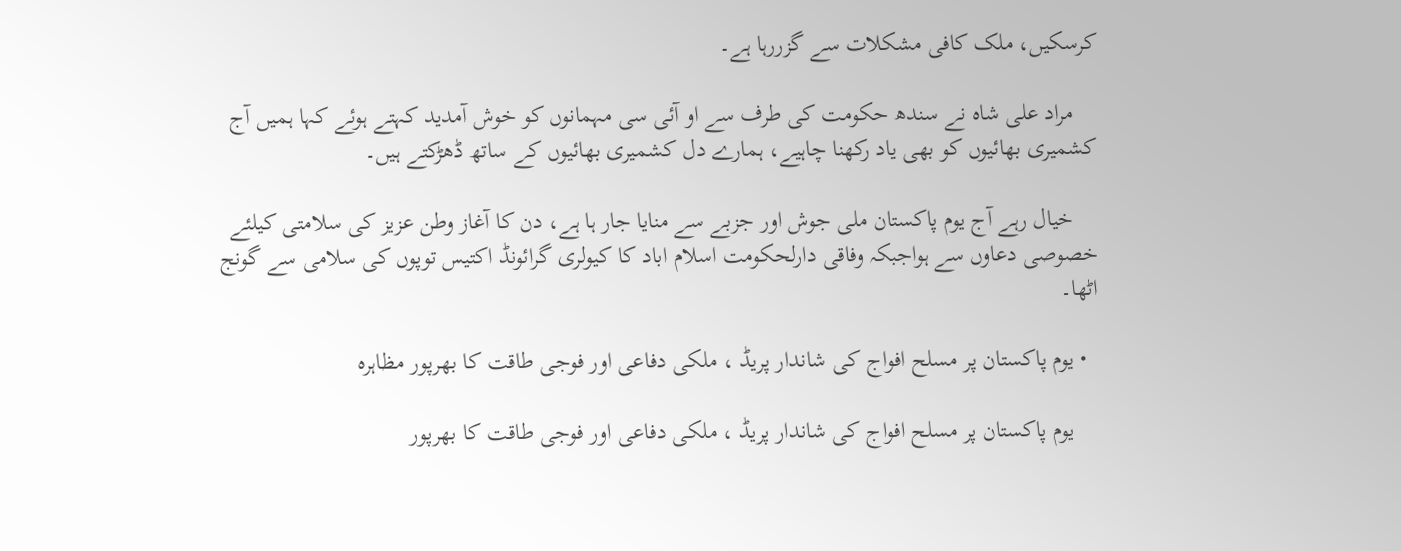کرسکیں، ملک کافی مشکلات سے گزررہا ہے۔

    مراد علی شاہ نے سندھ حکومت کی طرف سے او آئی سی مہمانوں کو خوش آمدید کہتے ہوئے کہا ہمیں آج کشمیری بھائیوں کو بھی یاد رکھنا چاہیے، ہمارے دل کشمیری بھائیوں کے ساتھ ڈھڑکتے ہیں۔

    خیال رہے آج یوم پاکستان ملی جوش اور جزبے سے منایا جار ہا ہے، دن کا آغاز وطن عزیز کی سلامتی کیلئے خصوصی دعاوں سے ہواجبکہ وفاقی دارلحکومت اسلام اباد کا کیولری گرائونڈ اکتیس توپوں کی سلامی سے گونج اٹھا۔

  • یوم پاکستان پر مسلح افواج کی شاندار پریڈ ، ملکی دفاعی اور فوجی طاقت کا بھرپور مظاہرہ

    یوم پاکستان پر مسلح افواج کی شاندار پریڈ ، ملکی دفاعی اور فوجی طاقت کا بھرپور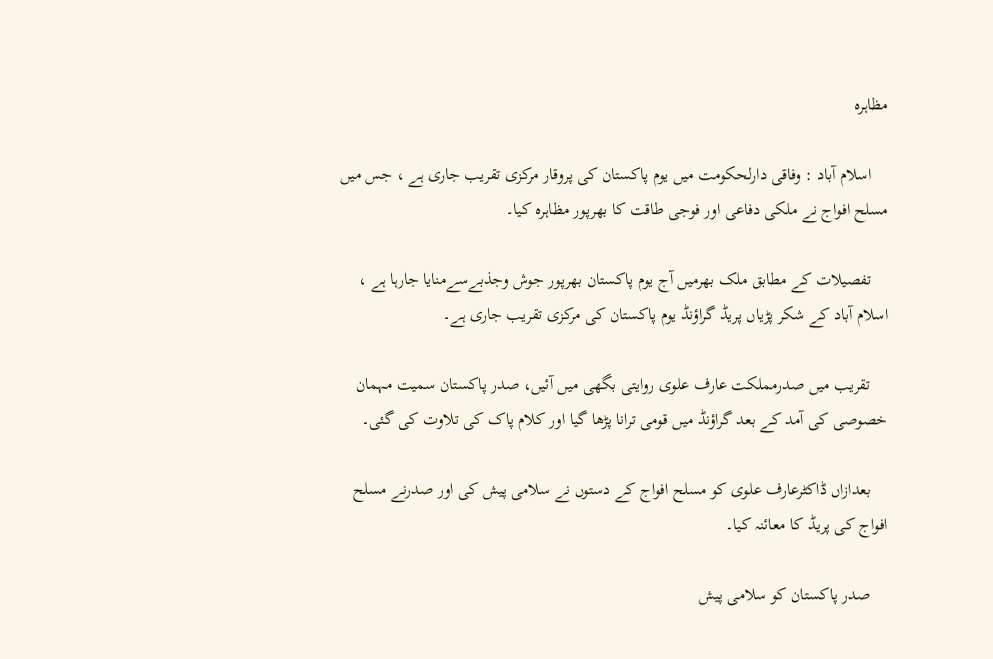مظاہرہ

    اسلام آباد : وفاقی دارلحکومت میں یوم پاکستان کی پروقار مرکزی تقریب جاری ہے ، جس میں مسلح افواج نے ملکی دفاعی اور فوجی طاقت کا بھرپور مظاہرہ کیا۔

    تفصیلات کے مطابق ملک بھرمیں آج یوم پاکستان بھرپور جوش وجذبےسےمنایا جارہا ہے ، اسلام آباد کے شکر پڑیاں پریڈ گراؤنڈ یوم پاکستان کی مرکزی تقریب جاری ہے۔

    تقریب میں صدرمملکت عارف علوی روایتی بگھی میں آئیں، صدر پاکستان سمیت مہمان خصوصی کی آمد کے بعد گراؤنڈ میں قومی ترانا پڑھا گیا اور کلام پاک کی تلاوت کی گئی۔

    بعدازاں ڈاکٹرعارف علوی کو مسلح افواج کے دستوں نے سلامی پیش کی اور صدرنے مسلح افواج کی پریڈ کا معائنہ کیا۔

    صدر پاکستان کو سلامی پیش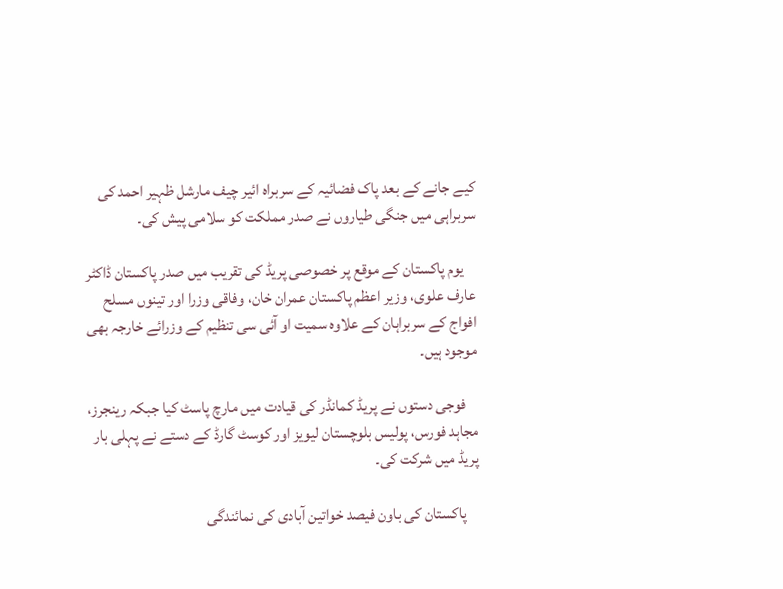کیے جانے کے بعد پاک فضائیہ کے سربراہ ائیر چیف مارشل ظہیر احمد کی سربراہی میں جنگی طیاروں نے صدر مملکت کو سلامی پیش کی۔

    یوم پاکستان کے موقع پر خصوصی پریڈ کی تقریب میں صدر پاکستان ڈاکٹر عارف علوی، وزیر اعظم پاکستان عمران خان، وفاقی وزرا اور تینوں مسلح افواج کے سربراہان کے علاوہ سمیت او آئی سی تنظیم کے وزرائے خارجہ بھی موجود ہیں۔

    فوجی دستوں نے پریڈ کمانڈر کی قیادت میں مارچ پاسٹ کیا جبکہ رینجرز، مجاہد فورس، پولیس بلوچستان لیویز اور کوسٹ گارڈ کے دستے نے پہلی بار پریڈ میں شرکت کی۔

    پاکستان کی باون فیصد خواتین آبادی کی نمائندگی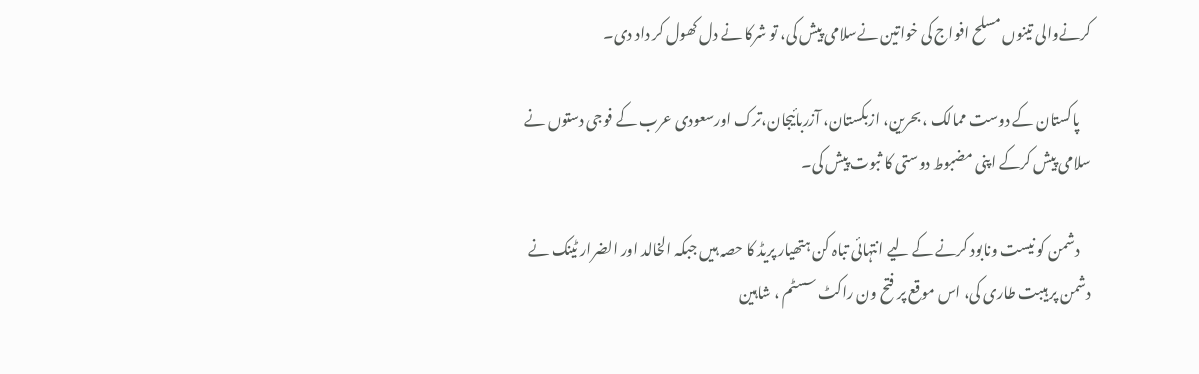کرنےوالی تینوں مسلح افواج کی خواتین نےسلامی پیش کی، تو شرکا نے دل کھول کر داد دی۔

    پاکستان کے دوست ممالک ، بحرین، ازبکستان، آزربائیجان،ترک اورسعودی عرب کے فوجی دستوں نے سلامی پیش کرکے اپنی مضبوط دوستی کا ثبوت پیش کی۔

    دشمن کو نیست ونابود کرنے کے لیے انتہائی تباہ کن ہتھیار پریڈ کا حصہ ہیں جبکہ الخالد اور الضرار ٹینک نے دشمن پر ہیبت طاری کی، اس موقع پر فتح ون راکٹ سسٹم ، شاہین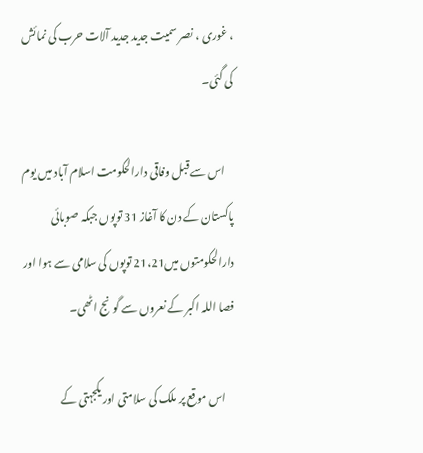، غوری ، نصر سمیت جدید جدید آلات حرب کی نمائش کی گئی۔

    اس سے قبل وفاقی دارالحکومت اسلام آباد میں یوم پاکستان کے دن کا آغاز 31 توپوں جبکہ صوبائی دارالحکومتوں میں21،21 توپوں کی سلامی سے ہوا اور فصا اللہ اکبر کے نعروں سے گونج اٹھی۔

    اس موقع پر ملک کی سلامتی اور یکجہتی کے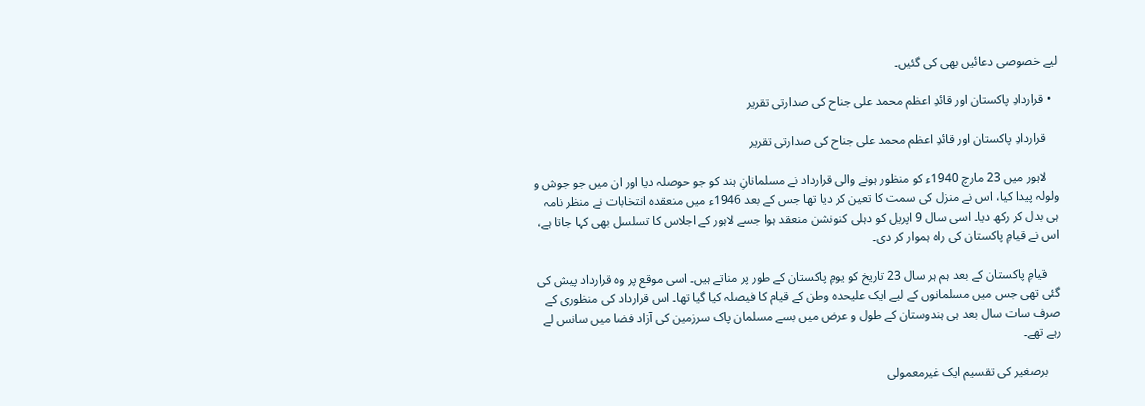لیے خصوصی دعائیں بھی کی گئیں۔

  • قراردادِ پاکستان اور قائدِ اعظم محمد علی جناح کی صدارتی تقریر

    قراردادِ پاکستان اور قائدِ اعظم محمد علی جناح کی صدارتی تقریر

    لاہور میں 23 مارچ 1940ء کو منظور ہونے والی قرارداد نے مسلمانانِ ہند کو جو حوصلہ دیا اور ان میں جو جوش و ولولہ پیدا کیا، اس نے منزل کی سمت کا تعین کر دیا تھا جس کے بعد 1946ء میں منعقدہ انتخابات نے منظر نامہ ہی بدل کر رکھ دیا۔ اسی سال 9 اپریل کو دہلی کنونشن منعقد ہوا جسے لاہور کے اجلاس کا تسلسل بھی کہا جاتا ہے، اس نے قیامِ پاکستان کی راہ ہموار کر دی۔

    قیامِ پاکستان کے بعد ہم ہر سال 23 تاریخ کو یومِ پاکستان کے طور پر مناتے ہیں۔ اسی موقع پر وہ قرارداد پیش کی گئی تھی جس میں مسلمانوں کے لیے ایک علیحدہ وطن کے قیام کا فیصلہ کیا گیا تھا۔ اس قرارداد کی منظوری کے صرف سات سال بعد ہی ہندوستان کے طول و عرض میں بسے مسلمان پاک سرزمین کی آزاد فضا میں سانس لے رہے تھے۔

    برصغیر کی تقسیم ایک غیرمعمولی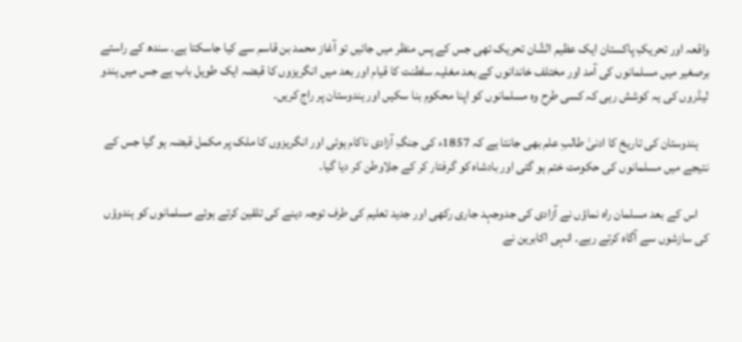واقعہ اور تحریکِ پاکستان ایک عظیم الشّان تحریک تھی جس کے پس منظر میں جائیں تو آغاز محمد بن قاسم سے کیا جاسکتا ہے۔ سندھ کے راستے برصغیر میں مسلمانوں‌ کی آمد اور مختلف خاندانوں کے بعد مغلیہ سلطنت کا قیام اور بعد میں‌ انگریزوں کا قبضہ ایک طویل باب ہے جس میں ہندو لیڈروں کی یہ کوشش رہی کہ کسی طرح وہ مسلمانوں کو اپنا محکوم بنا سکیں اور ہندوستان پر راج کریں۔

    ہندوستان کی تاریخ کا ادنیٰ طالبِ‌ علم بھی جانتا ہے کہ 1857ء کی جنگِ آزادی ناکام ہوئی اور انگریزوں کا ملک پر مکمل قبضہ ہو گیا جس کے نتیجے میں مسلمانوں کی حکومت ختم ہو گئی اور بادشاہ کو گرفتار کر کے جلاوطن کر دیا گیا۔

    اس کے بعد مسلمان راہ نماؤں نے آزادی کی جدوجہد جاری رکھی اور جدید تعلیم کی طرف توجہ دینے کی تلقین کرتے ہوئے مسلمانوں کو ہندوؤں کی سازشوں سے آگاہ کرتے رہے۔ انہی اکابرین نے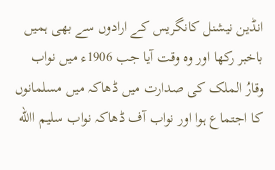انڈین نیشنل کانگریس کے ارادوں سے بھی ہمیں باخبر رکھا اور وہ وقت آیا جب 1906ء میں نواب وقارُ الملک کی صدارت میں ڈھاکہ میں مسلمانوں کا اجتماع ہوا اور نواب آف ڈھاکہ نواب سلیم االله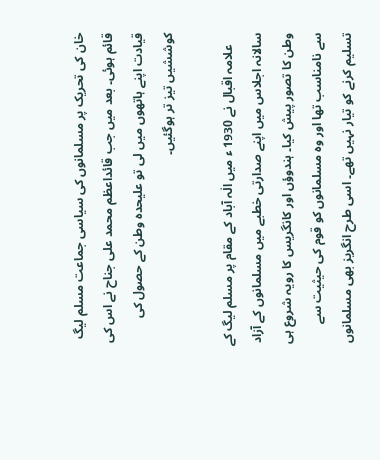خان کی تحریک پر مسلمانوں کی سیاسی جماعت مسلم لیگ قائم ہوئی۔ بعد میں جب قائداعظم محمد علی جناح نے اس کی قیادت اپنے ہاتھوں میں لی تو علیحدہ وطن کے حصول کی کوششیں تیز تر ہوگئیں۔

    علامہ اقبال نے 1930 ء میں الٰہ آباد کے مقام پر مسلم لیگ کے سالانہ اجلاس میں اپنے صدارتی خطبے میں مسلمانوں کے آزاد وطن کا تصور پیش کیا۔ ہندوؤں اور کانگریس کا رویہ شروع ہی سے نامناسب تھا اور وہ مسلمانوں کو قوم کی حیثیت سے تسلیم کرنے کو تیار نہیں تھے۔ اسی طرح‌ انگریز بھی مسلمانوں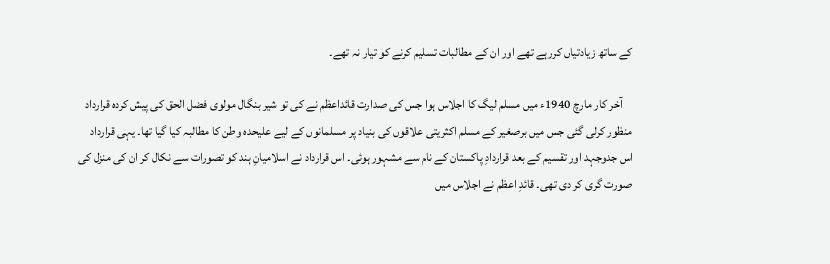کے ساتھ زیادتیاں کررہے تھے اور ان کے مطالبات تسلیم کرنے کو تیار نہ تھے۔

    آخر کار مارچ 1940ء میں مسلم لیگ کا اجلاس ہوا جس کی صدارت قائداعظم نے کی تو شیر بنگال مولوی فضل الحق کی پیش کردہ قرارداد منظور کرلی گئی جس میں برصغیر کے مسلم اکثریتی علاقوں کی بنیاد پر مسلمانوں کے لیے علیحدہ وطن کا مطالبہ کیا گیا تھا۔ یہی قرارداد اس جدوجہد اور تقسیم کے بعد قراردادِ پاکستان کے نام سے مشہور ہوئی۔ اس قرارداد نے اسلامیانِ ہند کو تصورات سے نکال کر ان کی منزل کی صورت گری کر دی تھی۔ قائدِ اعظم نے اجلاس میں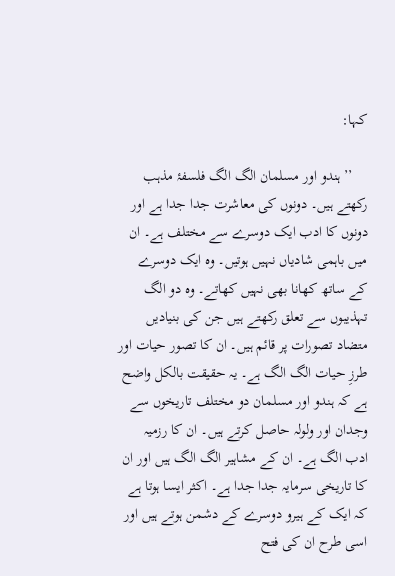کہا:

    ’’ہندو اور مسلمان الگ الگ فلسفۂ مذہب رکھتے ہیں۔ دونوں کی معاشرت جدا جدا ہے اور دونوں کا ادب ایک دوسرے سے مختلف ہے۔ ان میں باہمی شادیاں نہیں ہوتیں۔ وہ ایک دوسرے کے ساتھ کھانا بھی نہیں کھاتے۔ وہ دو الگ تہذیبوں سے تعلق رکھتے ہیں جن کی بنیادیں متضاد تصورات پر قائم ہیں۔ ان کا تصور حیات اور طرزِ حیات الگ الگ ہے۔ یہ حقیقت بالکل واضح ہے کہ ہندو اور مسلمان دو مختلف تاریخوں سے وجدان اور ولولہ حاصل کرتے ہیں۔ ان کا رزمیہ ادب الگ ہے۔ ان کے مشاہیر الگ الگ ہیں اور ان کا تاریخی سرمایہ جدا جدا ہے۔ اکثر ایسا ہوتا ہے کہ ایک کے ہیرو دوسرے کے دشمن ہوتے ہیں اور اسی طرح ان کی فتح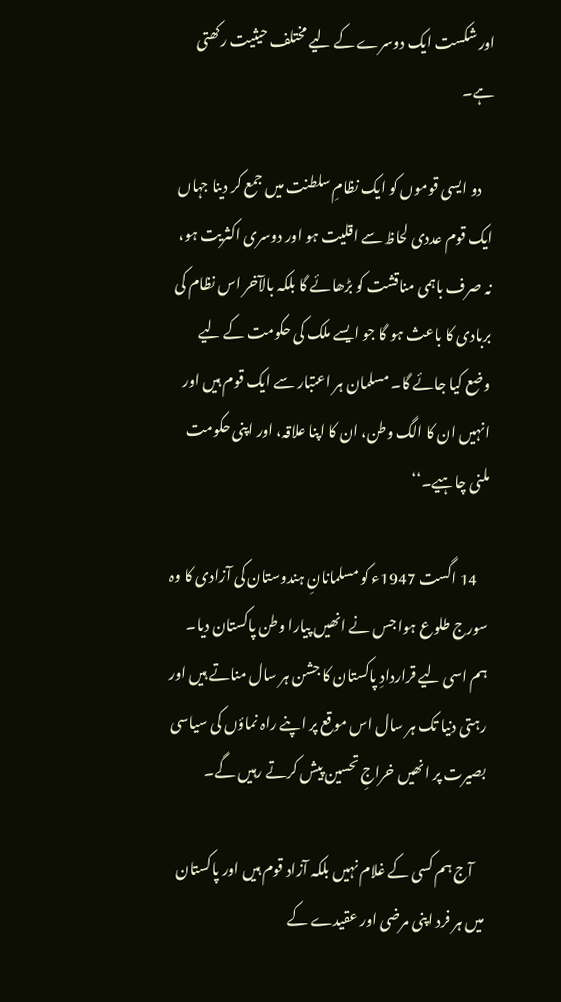اور شکست ایک دوسرے کے لیے مختلف حیثیت رکھتی ہے۔

    دو ایسی قوموں کو ایک نظامِ سلطنت میں جمع کر دینا جہاں ایک قوم عددی لحاظ سے اقلیت ہو اور دوسری اکثریت ہو، نہ صرف باہمی مناقشت کو بڑھائے گا بلکہ بالآخر اس نظام کی بربادی کا باعث ہو گا جو ایسے ملک کی حکومت کے لیے وضع کیا جائے گا۔ مسلمان ہر اعتبار سے ایک قوم ہیں اور انہیں ان کا الگ وطن، ان کا اپنا علاقہ، اور اپنی حکومت ملنی چاہیے۔‘‘

    14 اگست 1947ء کو مسلمانانِ ہندوستان کی آزادی کا وہ سورج طلوع ہوا جس نے انھیں پیارا وطن پاکستان دیا۔ ہم اسی لیے قراردادِ پاکستان کا جشن ہر سال مناتے ہیں اور رہتی دنیا تک ہر سال اس موقع پر اپنے راہ نماؤں کی سیاسی بصیرت پر انھیں‌ خراجِ تحسین پیش کرتے رہیں‌ گے۔

    آج ہم کسی کے غلام نہیں بلکہ آزاد قوم ہیں اور پاکستان میں ہر فرد اپنی مرضی اور عقیدے کے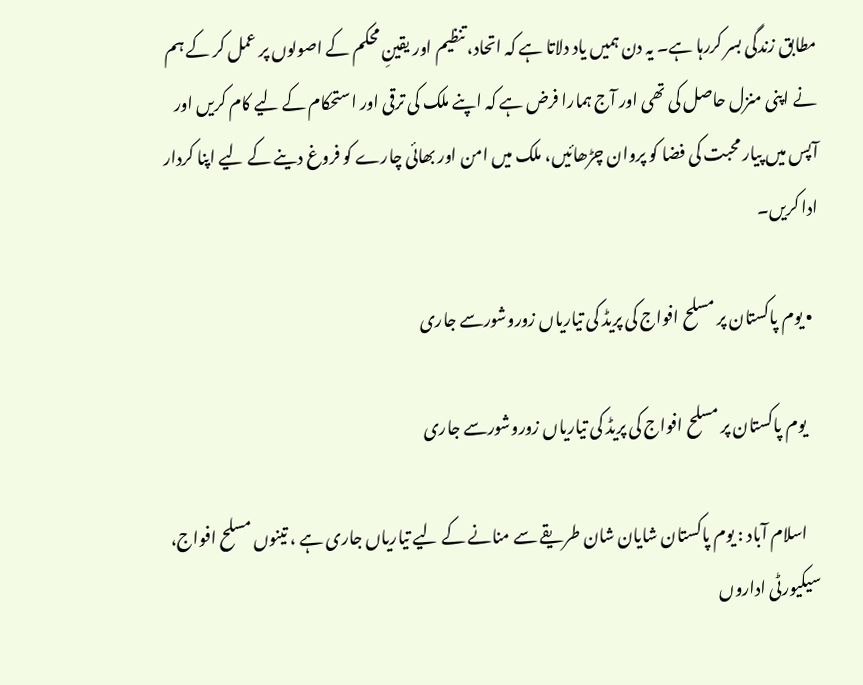مطابق زندگی بسر کررہا ہے۔ یہ دن ہمیں یاد دلاتا ہے کہ اتحاد، تنظیم اور یقینِ محکم کے اصولوں پر عمل کر کے ہم نے اپنی منزل حاصل کی تھی اور آج ہمارا فرض ہے کہ اپنے ملک کی ترقی اور استحکام کے لیے کام کریں اور آپس میں پیار محبت کی فضا کو پروان چڑھائیں، ملک میں امن اور بھائی چارے کو فروغ دینے کے لیے اپنا کردار ادا کریں۔

  • یوم پاکستان پر مسلح افواج کی پریڈ کی تیاریاں زوروشورسے جاری

    یوم پاکستان پر مسلح افواج کی پریڈ کی تیاریاں زوروشورسے جاری

    اسلام آباد : یوم پاکستان شایان شان طریقے سے منانے کے لیے تیاریاں جاری ہے ، تینوں مسلح افواج، سیکیورٹی اداروں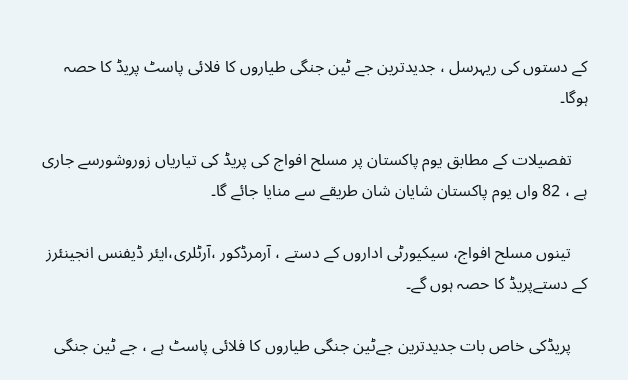کے دستوں کی ریہرسل ، جدیدترین جے ٹین جنگی طیاروں کا فلائی پاسٹ پریڈ کا حصہ ہوگا۔

    تفصیلات کے مطابق یوم پاکستان پر مسلح افواج کی پریڈ کی تیاریاں زوروشورسے جاری ہے ، 82 واں یوم پاکستان شایان شان طریقے سے منایا جائے گا۔

    تینوں مسلح افواج، سیکیورٹی اداروں کے دستے ، آرمرڈکور ،آرٹلری،ایئر ڈیفنس انجینئرز کے دستےپریڈ کا حصہ ہوں گے۔

    پریڈکی خاص بات جدیدترین جےٹین جنگی طیاروں کا فلائی پاسٹ ہے ، جے ٹین جنگی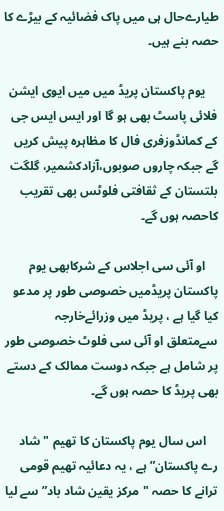طیارےحال ہی میں پاک فضائیہ کے بیڑے کا حصہ بنے ہیں۔

    یوم پاکستان پریڈ میں میں ایوی ایشن فلائی پاسٹ بھی ہو گا اور ایس ایس جی کے کمانڈوزفری فال کا مظاہرہ پیش کریں گے جبکہ چاروں صوبوں،آزادکشمیر، گلگت بلتستان کے ثقافتی فلوٹس بھی تقریب کاحصہ ہوں گے۔

    او آئی سی اجلاس کے شرکابھی یوم پاکستان پریڈمیں خصوصی طور پر مدعو کیا گیا ہے ، پریڈ میں وزرائےخارجہ سےمتعلق او آئی سی فلوٹ خصوصی طور پر شامل ہے جبکہ دوست ممالک کے دستے بھی پریڈ کا حصہ ہوں گے۔

    اس سال یوم پاکستان کا تھیم "شاد رے پاکستان” ہے ، یہ دعائیہ تھیم قومی ترانے کا حصہ "مرکز یقین شاد باد” سے لیا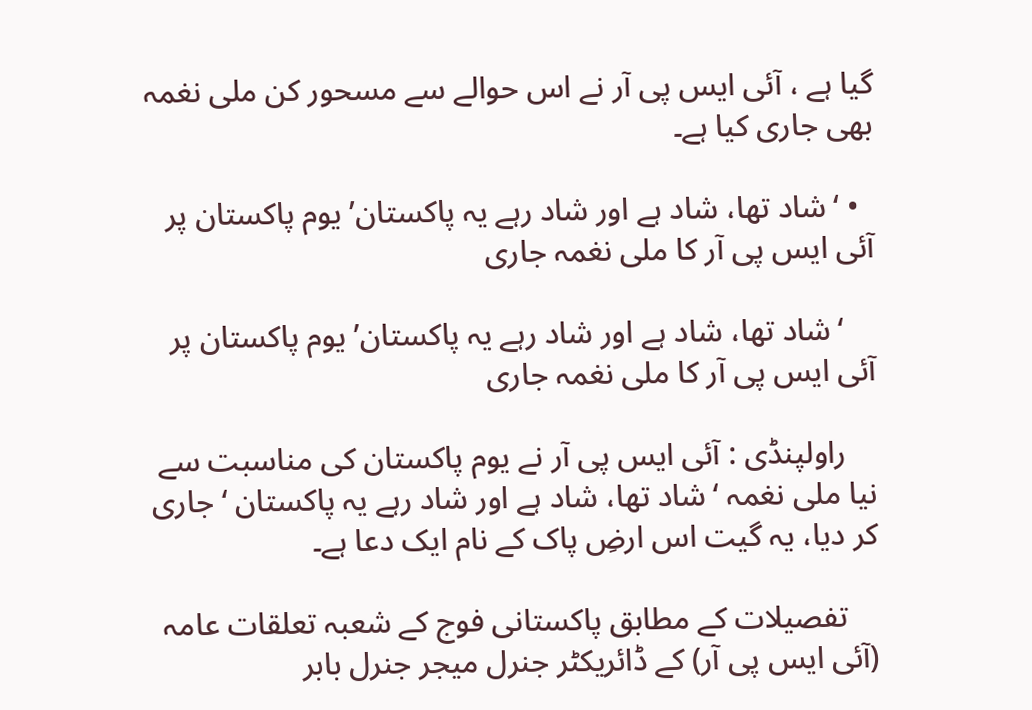گیا ہے ، آئی ایس پی آر نے اس حوالے سے مسحور کن ملی نغمہ بھی جاری کیا ہے۔

  • ‘شاد تھا، شاد ہے اور شاد رہے یہ پاکستان’ یوم پاکستان پر آئی ایس پی آر کا ملی نغمہ جاری

    ‘شاد تھا، شاد ہے اور شاد رہے یہ پاکستان’ یوم پاکستان پر آئی ایس پی آر کا ملی نغمہ جاری

    راولپنڈی : آئی ایس پی آر نے یوم پاکستان کی مناسبت سے نیا ملی نغمہ ‘شاد تھا، شاد ہے اور شاد رہے یہ پاکستان ‘ جاری کر دیا، یہ گیت اس ارضِ پاک کے نام ایک دعا ہے۔

    تفصیلات کے مطابق پاکستانی فوج کے شعبہ تعلقات عامہ (آئی ایس پی آر) کے ڈائریکٹر جنرل میجر جنرل بابر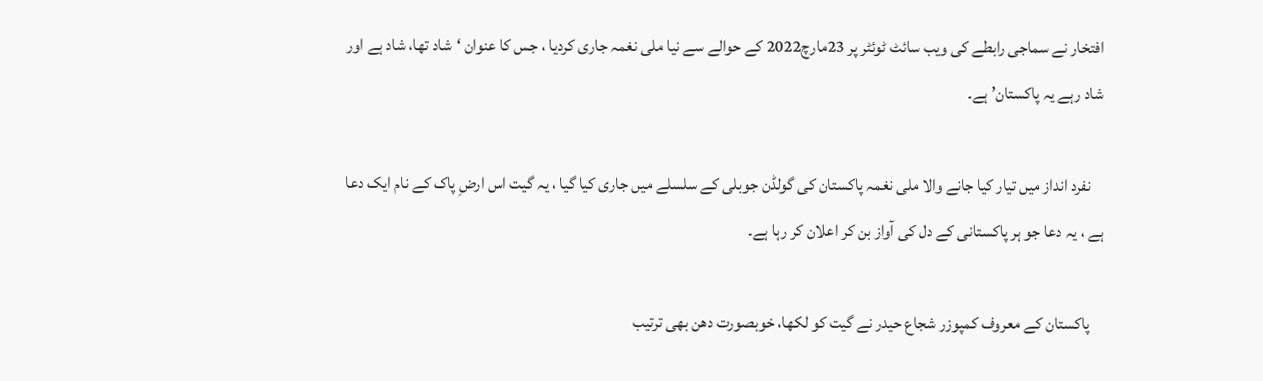افتخار نے سماجی رابطے کی ویب سائٹ ٹوئٹر پر 23مارچ2022 کے حوالے سے نیا ملی نغمہ جاری کردیا ، جس کا عنوان ‘شاد تھا، شاد ہے اور شاد رہے یہ پاکستان’ ہے۔

    نفرد انداز میں تیار کیا جانے والا ملی نغمہ پاکستان کی گولڈن جوبلی کے سلسلے میں جاری کیا گیا ، یہ گیت اس ارضِ پاک کے نام ایک دعا ہے ، یہ دعا جو ہر پاکستانی کے دل کی آواز بن کر اعلان کر رہا ہے۔

    پاکستان کے معروف کمپوزر شجاع حیدر نے گیت کو لکھا، خوبصورت دھن بھی ترتیب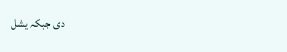دی جبکہ یشل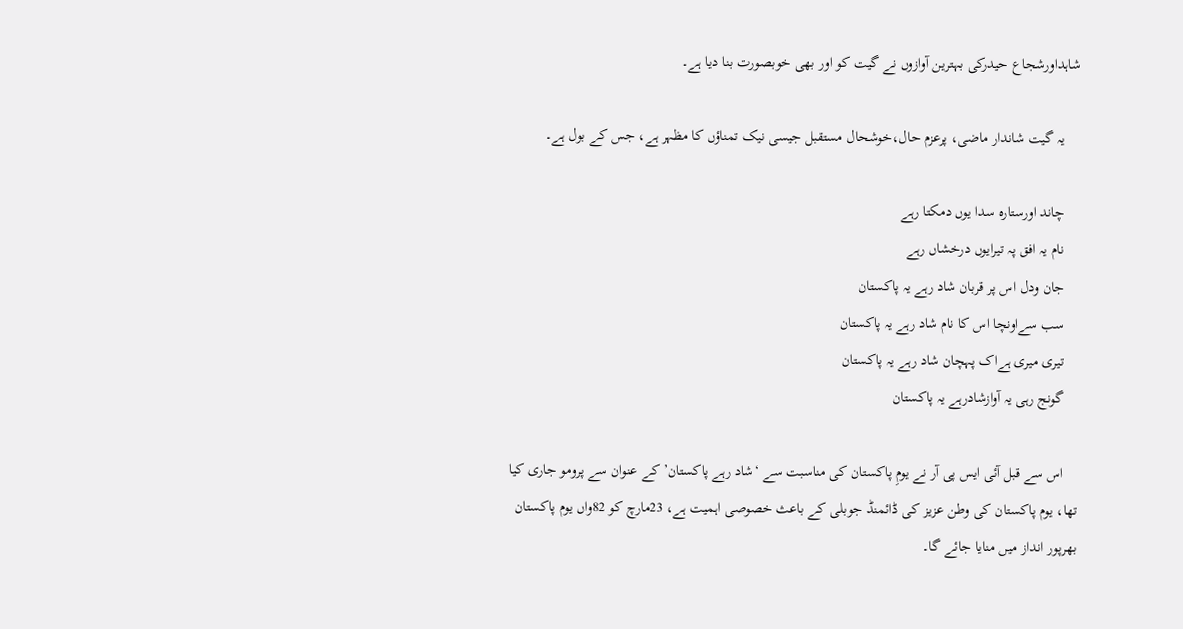شاہداورشجاع حیدرکی بہترین آوازوں نے گیت کو اور بھی خوبصورت بنا دیا ہے۔

    یہ گیت شاندار ماضی، پرعزم حال،خوشحال مستقبل جیسی نیک تمناؤں کا مظہر ہے، جس کے بول ہے۔

    چاند اورستارہ سدا یوں دمکتا رہے
    نام یہ افق پہ تیرایوں درخشاں رہے
    جان ودل اس پر قربان شاد رہے یہ پاکستان
    سب سےاونچا اس کا نام شاد رہے یہ پاکستان
    تیری میری ہےاک پہچان شاد رہے یہ پاکستان
    گونج رہی یہ آوازشادرہے یہ پاکستان

    اس سے قبل آئی ایس پی آر نے یومِ پاکستان کی مناسبت سے ‘شاد رہے پاکستان’ کے عنوان سے پرومو جاری کیا تھا، یوم پاکستان کی وطن عزیز کی ڈائمنڈ جوبلی کے باعث خصوصی اہمیت ہے، 23مارچ کو 82واں یوم پاکستان بھرپور انداز میں منایا جائے گا۔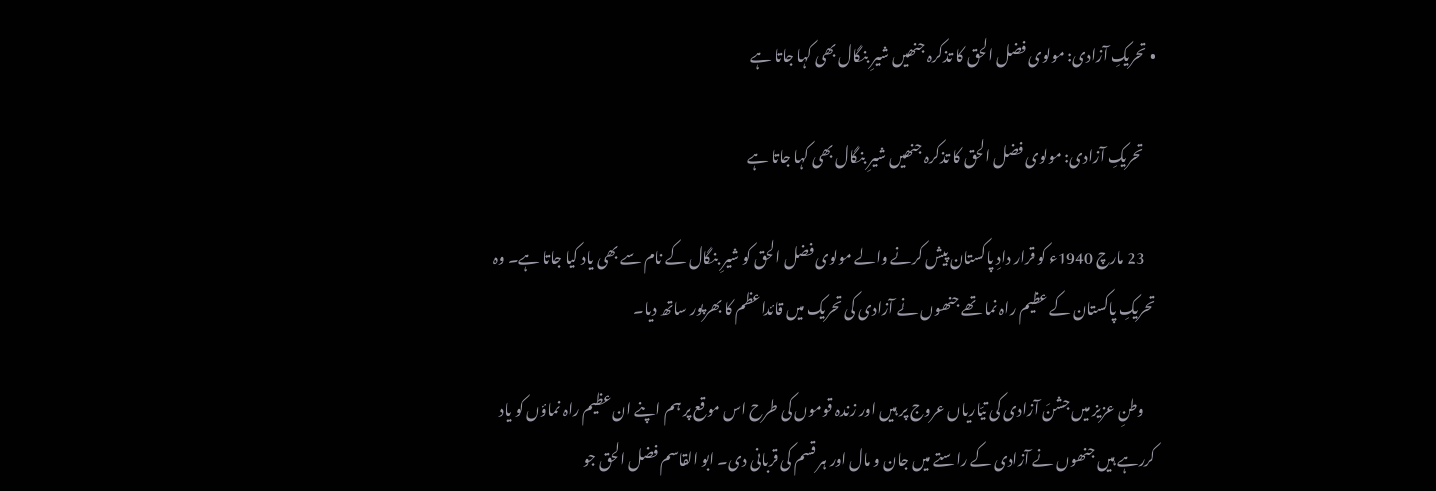• تحریکِ آزادی: مولوی فضل الحق کا تذکرہ جنھیں شیرِ بنگال بھی کہا جاتا ہے

    تحریکِ آزادی: مولوی فضل الحق کا تذکرہ جنھیں شیرِ بنگال بھی کہا جاتا ہے

    23 مارچ 1940ء کو قرار دادِ پاکستان پیش کرنے والے مولوی فضل الحق کو شیرِ بنگال کے نام سے بھی یاد کیا جاتا ہے۔ وہ تحریکِ پاکستان کے عظیم راہ نما تھے جنھوں نے آزادی کی تحریک میں قائداعظم کا بھرپور ساتھ دیا۔

    وطنِ عزیز میں جشنَ‌ آزادی کی تیّاریاں عروج پر ہیں اور زندہ قوموں کی طرح اس موقع پر ہم اپنے ان عظیم راہ نماؤں کو یاد کررہے ہیں جنھوں نے آزادی کے راستے میں جان و مال اور ہر قسم کی قربانی دی۔ ابو القاسم فضل الحق جو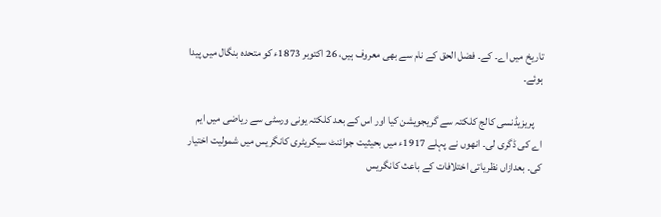تاریخ میں اے۔ کے۔ فضل الحق کے نام سے بھی معروف ہیں، 26 اکتوبر 1873ء کو متحدہ بنگال میں پیدا ہوئے۔

    پریزیڈنسی کالج کلکتہ سے گریجویشن کیا اور اس کے بعد کلکتہ یونی ورسٹی سے ریاضی میں ایم اے کی ڈگری لی۔ انھوں نے پہلے 1917ء میں بحیثیت جوائنٹ سیکریٹری کانگریس میں شمولیت اختیار کی۔ بعدازاں نظریاتی اختلافات کے باعث کانگریس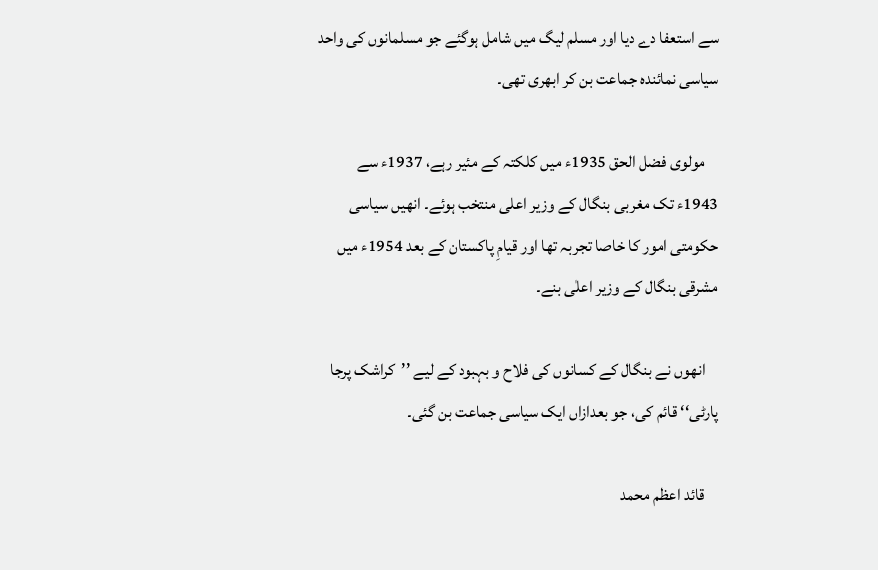سے استعفا دے دیا اور مسلم لیگ میں شامل ہوگئے جو مسلمانوں کی واحد سیاسی نمائندہ جماعت بن کر ابھری تھی۔

    مولوی فضل الحق 1935ء میں کلکتہ کے مئیر رہے، 1937ء سے 1943ء تک مغربی بنگال کے وزیر اعلی منتخب ہوئے۔ انھیں سیاسی حکومتی امور کا خاصا تجربہ تھا اور قیامِ پاکستان کے بعد 1954ء میں مشرقی بنگال کے وزیر اعلٰی بنے۔

    انھوں نے بنگال کے کسانوں کی فلاح و بہبود کے لیے ’’کراشک پرجا پارٹی‘‘ قائم کی، جو بعدازاں ایک سیاسی جماعت بن گئی۔

    قائد اعظم محمد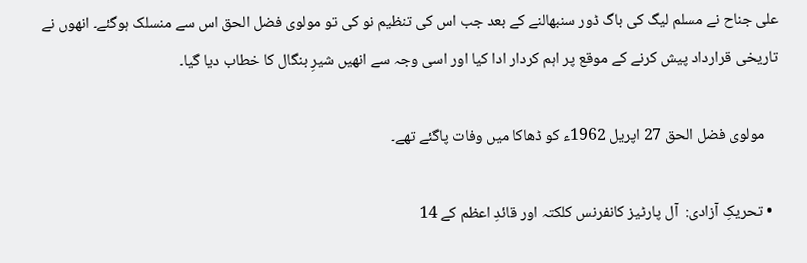علی جناح نے مسلم لیگ کی باگ ڈور سنبھالنے کے بعد جب اس کی تنظیم نو کی تو مولوی فضل الحق اس سے منسلک ہوگئے۔ انھوں نے تاریخی قرارداد پیش کرنے کے موقع پر اہم کردار ادا کیا اور اسی وجہ سے انھیں شیرِ بنگال کا خطاب دیا گیا۔

    مولوی فضل الحق 27 اپریل 1962ء کو ڈھاکا میں وفات پاگئے تھے۔

  • تحریکِ‌ آزادی:  آل پارٹیز کانفرنس کلکتہ اور قائدِ اعظم کے 14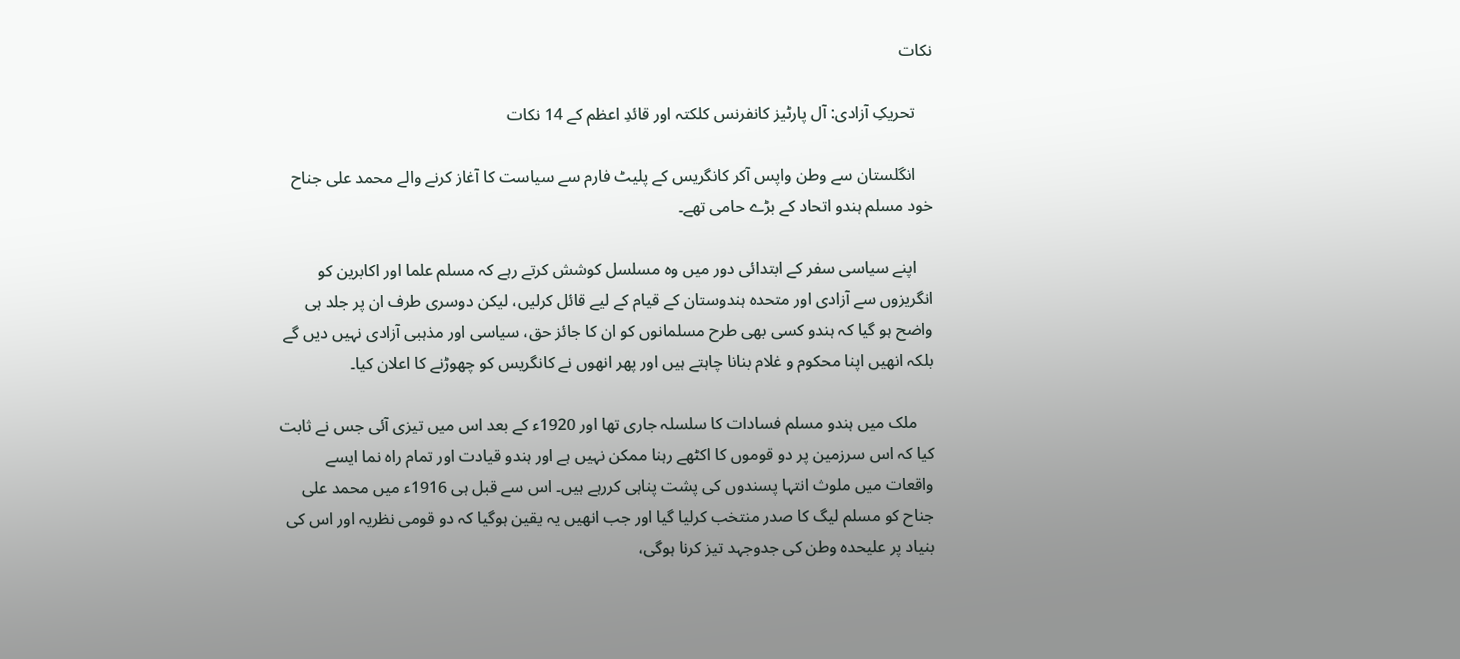نکات

    تحریکِ‌ آزادی: آل پارٹیز کانفرنس کلکتہ اور قائدِ اعظم کے 14 نکات

    انگلستان سے وطن واپس آکر کانگریس کے پلیٹ فارم سے سیاست کا آغاز کرنے والے محمد علی جناح خود مسلم ہندو اتحاد کے بڑے حامی تھے۔

    اپنے سیاسی سفر کے ابتدائی دور میں وہ مسلسل کوشش کرتے رہے کہ مسلم علما اور اکابرین کو انگریزوں سے آزادی اور متحدہ ہندوستان کے قیام کے لیے قائل کرلیں، لیکن دوسری طرف ان پر جلد ہی واضح ہو گیا کہ ہندو کسی بھی طرح مسلمانوں کو ان کا جائز حق، سیاسی اور مذہبی آزادی نہیں‌ دیں گے بلکہ انھیں اپنا محکوم و غلام بنانا چاہتے ہیں اور پھر انھوں نے کانگریس کو چھوڑنے کا اعلان کیا۔

    ملک میں ہندو مسلم فسادات کا سلسلہ جاری تھا اور 1920ء کے بعد اس میں تیزی آئی جس نے ثابت کیا کہ اس سرزمین پر دو قوموں کا اکٹھے رہنا ممکن نہیں ہے اور ہندو قیادت اور تمام راہ نما ایسے واقعات میں ملوث انتہا پسندوں کی پشت پناہی کررہے ہیں۔ اس سے قبل ہی 1916ء میں محمد علی جناح کو مسلم لیگ کا صدر منتخب کرلیا گیا اور جب انھیں یہ یقین ہوگیا کہ دو قومی نظریہ اور اس کی بنیاد پر علیحدہ وطن کی جدوجہد تیز کرنا ہوگی،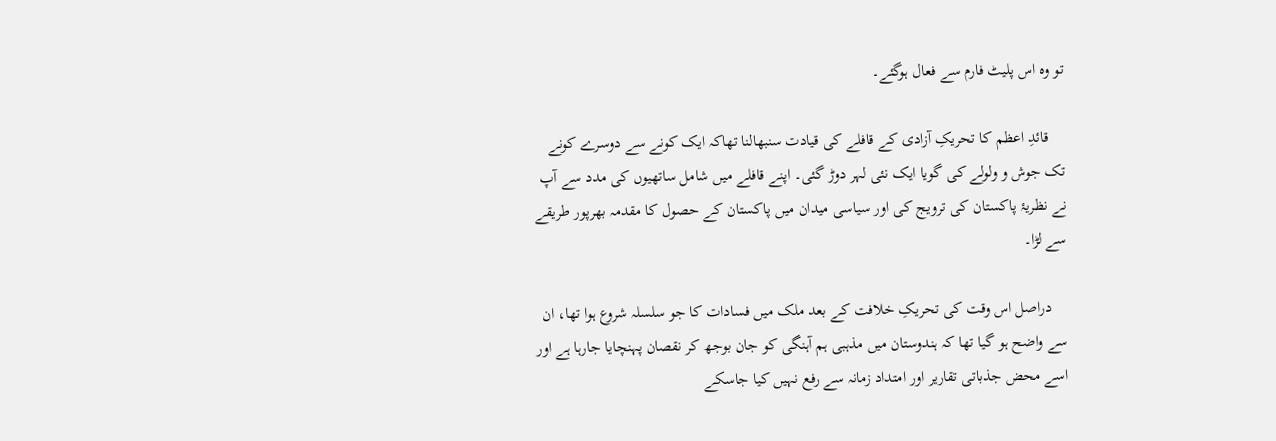تو وہ اس پلیٹ فارم سے فعال ہوگئے۔

    قائدِ اعظم کا تحریکِ آزادی کے قافلے کی قیادت سنبھالنا تھاکہ ایک کونے سے دوسرے کونے تک جوش و ولولے کی گویا ایک نئی لہر دوڑ گئی۔ اپنے قافلے میں شامل ساتھیوں کی مدد سے آپ نے نظریۂ پاکستان کی ترویج کی اور سیاسی میدان میں پاکستان کے حصول کا مقدمہ بھرپور طریقے سے لڑا۔

    دراصل اس وقت کی تحریکِ خلافت کے بعد ملک میں فسادات کا جو سلسلہ شروع ہوا تھا، ان سے واضح ہو گیا تھا کہ ہندوستان میں مذہبی ہم آہنگی کو جان بوجھ کر نقصان پہنچایا جارہا ہے اور اسے محض جذباتی تقاریر اور امتداد زمانہ سے رفع نہیں کیا جاسکے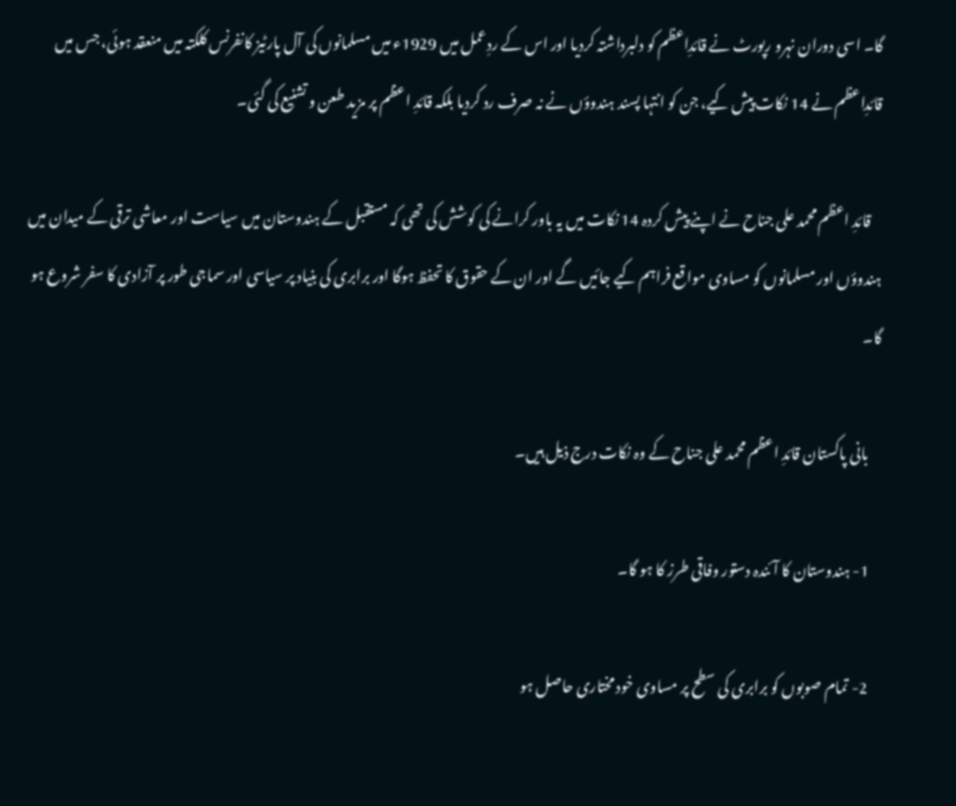گا۔ اسی دوران نہرو رپورٹ نے قائدِاعظم کو دلبرداشتہ کردیا اور اس کے ردِعمل میں 1929ء میں مسلمانوں کی آل پارٹیز کانفرنس کلکتہ میں منعقد ہوئی، جس میں قائدِاعظم نے 14 نکات پیش کیے، جن کو انتہا پسند ہندوؤں نے نہ صرف رد کردیا بلکہ قائدِ اعظم پر مزید طعن و تشنیع کی گئی۔

    قائدِ اعظم محمد علی جناح نے اپنے پیش کردہ 14 نکات میں یہ باور کرانے کی کوشش کی تھی کہ مستقبل کے ہندوستان میں سیاست اور معاشی ترقی کے میدان میں ہندوؤں اور مسلمانوں کو مساوی مواقع فراہم کیے جائیں گے اور ان کے حقوق کا تحفظ ہوگا اور برابری کی بنیاد پر سیاسی اور سماجی طور پر آزادی کا سفر شروع ہو گا۔

    بانی پاکستان قائدِ اعظم محمد علی جناح کے وہ نکات درج ذیل ہیں۔

    1- ہندوستان کا آئندہ دستور وفاقی طرز کا ہو گا۔

    2- تمام صوبوں کو برابری کی سطح پر مساوی خود مختاری حاصل ہو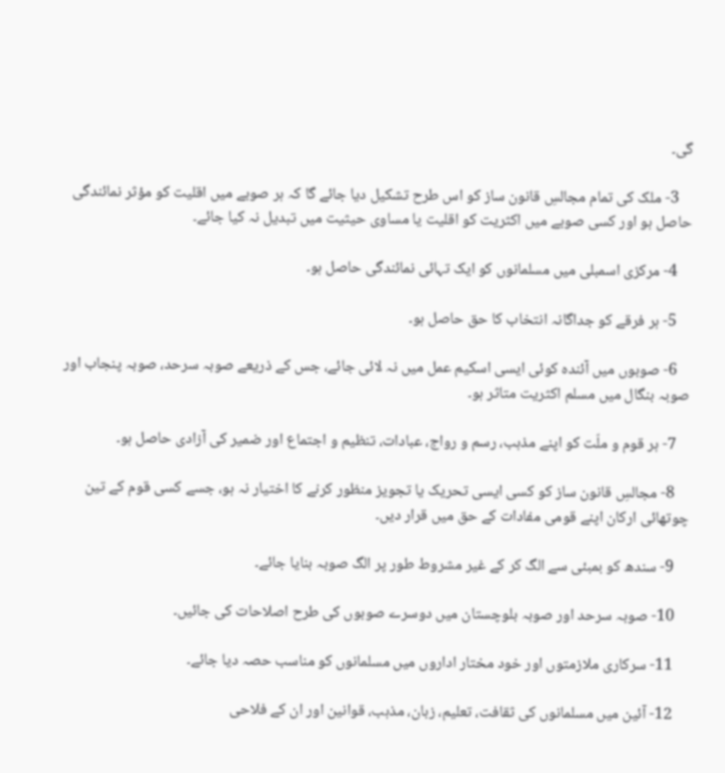گی۔

    3- ملک کی تمام مجالسِ قانون ساز کو اس طرح تشکیل دیا جائے گا کہ ہر صوبے میں اقلیت کو مؤثر نمائندگی حاصل ہو اور کسی صوبے میں اکثریت کو اقلیت یا مساوی حیثیت میں تبدیل نہ کیا جائے۔

    4- مرکزی اسمبلی میں مسلمانوں کو ایک تہائی نمائندگی حاصل ہو۔

    5- ہر فرقے کو جداگانہ انتخاب کا حق حاصل ہو۔

    6- صوبوں میں آئندہ کوئی ایسی اسکیم عمل میں نہ لائی جائے، جس کے ذریعے صوبہ سرحد، صوبہ پنجاب اور صوبہ بنگال میں مسلم اکثریت متاثر ہو۔

    7- ہر قوم و ملّت کو اپنے مذہب، رسم و رواج، عبادات، تنظیم و اجتماع اور ضمیر کی آزادی حاصل ہو۔

    8- مجالسِ قانون ساز کو کسی ایسی تحریک یا تجویز منظور کرنے کا اختیار نہ ہو، جسے کسی قوم کے تین چوتھائی ارکان اپنے قومی مفادات کے حق میں قرار دیں۔

    9- سندھ کو بمبئی سے الگ کر کے غیر مشروط طور پر الگ صوبہ بنایا جائے۔

    10- صوبہ سرحد اور صوبہ بلوچستان میں دوسرے صوبوں کی طرح اصلاحات کی جائیں۔

    11- سرکاری ملازمتوں اور خود مختار اداروں میں مسلمانوں کو مناسب حصہ دیا جائے۔

    12- آئین میں مسلمانوں کی ثقافت، تعلیم، زبان، مذہب، قوانین اور ان کے فلاحی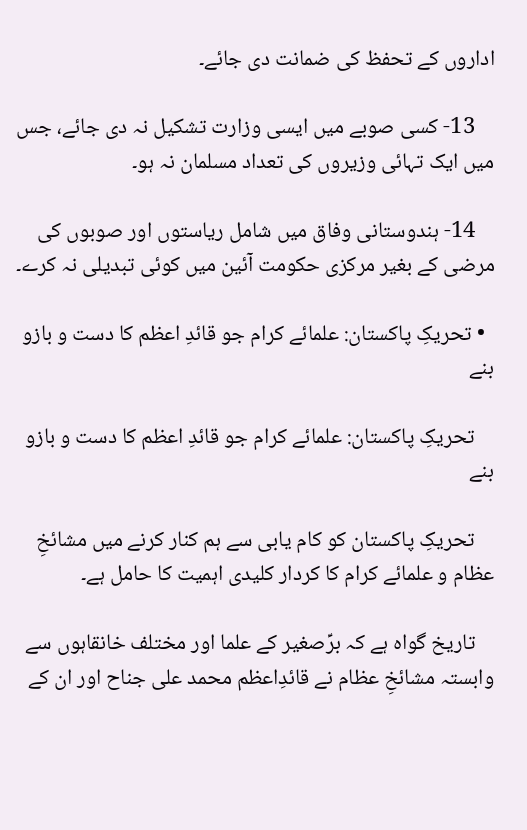اداروں کے تحفظ کی ضمانت دی جائے۔

    13- کسی صوبے میں ایسی وزارت تشکیل نہ دی جائے، جس میں ایک تہائی وزیروں کی تعداد مسلمان نہ ہو۔

    14- ہندوستانی وفاق میں شامل ریاستوں اور صوبوں کی مرضی کے بغیر مرکزی حکومت آئین میں کوئی تبدیلی نہ کرے۔

  • تحریکِ‌ پاکستان: علمائے کرام جو قائدِ اعظم کا دست و بازو بنے

    تحریکِ‌ پاکستان: علمائے کرام جو قائدِ اعظم کا دست و بازو بنے

    تحریکِ پاکستان کو کام یابی سے ہم کنار کرنے میں مشائخِ عظام و علمائے کرام کا کردار کلیدی اہمیت کا حامل ہے۔

    تاریخ گواہ ہے کہ برِّصغیر کے علما اور مختلف خانقاہوں سے وابستہ مشائخِ عظام نے قائدِاعظم محمد علی جناح اور ان کے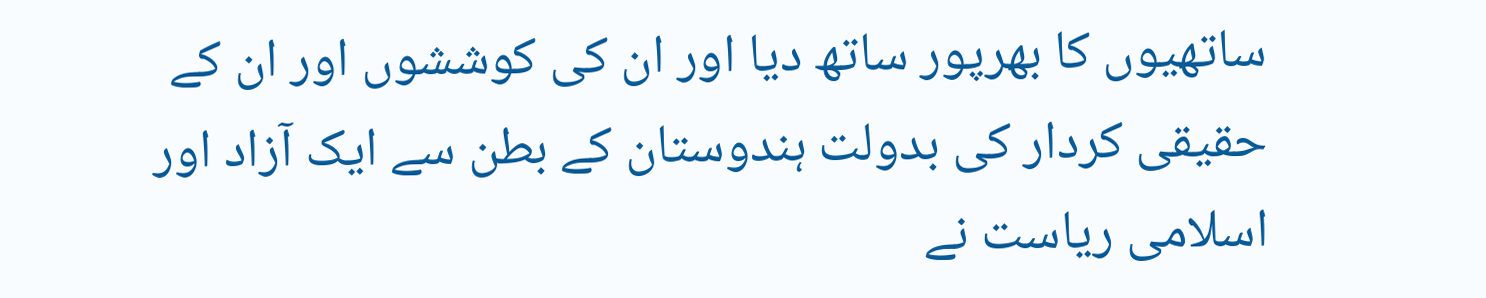ساتھیوں کا بھرپور ساتھ دیا اور ان کی کوششوں اور ان کے حقیقی کردار کی بدولت ہندوستان کے بطن سے ایک آزاد اور اسلامی ریاست نے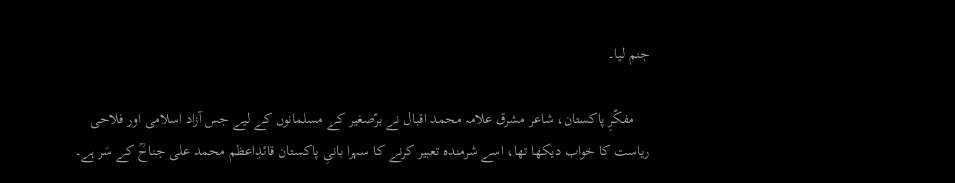جنم لیا۔

    مفکّرِ پاکستان، شاعر مشرق علامہ محمد اقبال نے برّصغیر کے مسلمانوں کے لیے جس آزاد اسلامی اور فلاحی ریاست کا خواب دیکھا تھا، اسے شرمندہ تعبیر کرنے کا سہرا بانیِ پاکستان قائدِاعظم محمد علی جناحؒ کے سَر ہے۔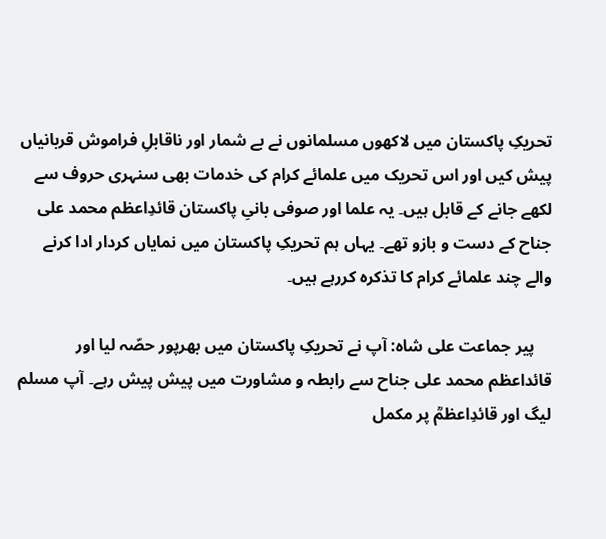تحریکِ پاکستان میں لاکھوں مسلمانوں نے بے شمار اور ناقابلِ فراموش قربانیاں پیش کیں اور اس تحریک میں علمائے کرام کی خدمات بھی سنہری حروف سے لکھے جانے کے قابل ہیں۔ یہ علما اور صوفی بانیِ پاکستان قائدِاعظم محمد علی جناح کے دست و بازو تھے۔ یہاں ہم تحریکِ پاکستان میں نمایاں کردار ادا کرنے والے چند علمائے کرام کا تذکرہ کررہے ہیں۔

    پیر جماعت علی شاہ: آپ نے تحریکِ پاکستان میں بھرپور حصّہ لیا اور قائداعظم محمد علی جناح سے رابطہ و مشاورت میں پیش پیش رہے۔ آپ مسلم لیگ اور قائدِاعظمؒ پر مکمل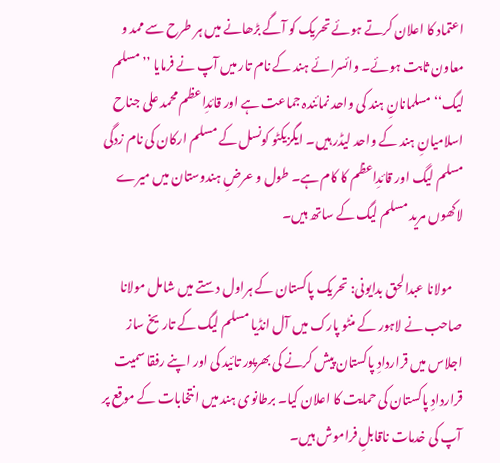اعتماد کا اعلان کرتے ہوئے تحریک کو آگے بڑھانے میں ہر طرح سے ممد و معاون ثابت ہوئے۔ وائسرائے ہند کے نام تار میں آپ نے فرمایا ’’مسلم لیگ‘‘ مسلمانانِ ہند کی واحد نمائندہ جماعت ہے اور قائدِاعظم محمد علی جناح اسلامیانِ ہند کے واحد لیڈر ہیں۔ ایگزیکٹو کونسل کے مسلم ارکان کی نام زدگی مسلم لیگ اور قائدِاعظم کا کام ہے۔ طول و عرضِ ہندوستان میں میرے لاکھوں مرید مسلم لیگ کے ساتھ ہیں۔

    مولانا عبدالحق بدایونی: تحریک پاکستان کے ہراول دستے میں شامل مولانا صاحب نے لاہور کے منٹو پارک میں آل انڈیا مسلم لیگ کے تاریخ ساز اجلاس میں قراردادِ پاکستان پیش کرنے کی بھرپور تائید کی اور اپنے رفقا سمیت قراردادِ پاکستان کی حمایت کا اعلان کیا۔ برطانوی ہند میں انتخابات کے موقع پر آپ کی خدمات ناقابلِ فراموش ہیں۔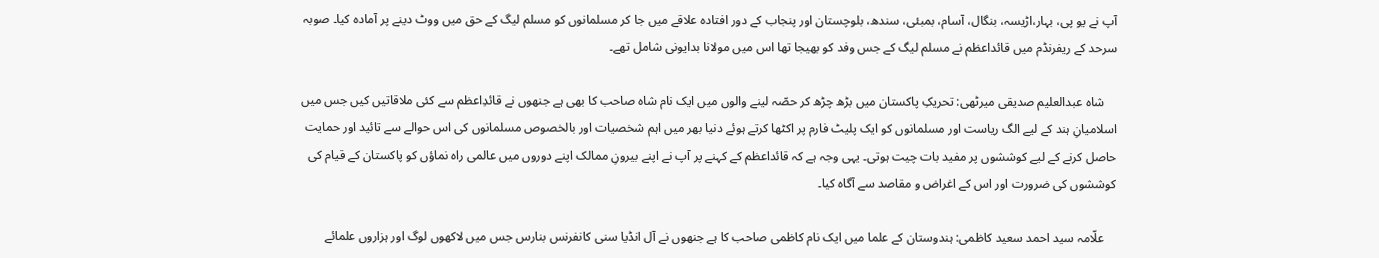آپ نے یو پی، بہار،اڑیسہ، بنگال، آسام، بمبئی، سندھ، بلوچستان اور پنجاب کے دور افتادہ علاقے میں جا کر مسلمانوں کو مسلم لیگ کے حق میں ووٹ دینے پر آمادہ کیا۔ صوبہ سرحد کے ریفرنڈم میں قائداعظم نے مسلم لیگ کے جس وفد کو بھیجا تھا اس میں مولانا بدایونی شامل تھے۔

    شاہ عبدالعلیم صدیقی میرٹھی: تحریکِ پاکستان میں بڑھ چڑھ کر حصّہ لینے والوں میں ایک نام شاہ صاحب کا بھی ہے جنھوں نے قائدِاعظم سے کئی ملاقاتیں کیں جس میں اسلامیانِ ہند کے لیے الگ ریاست اور مسلمانوں کو ایک پلیٹ فارم پر اکٹھا کرتے ہوئے دنیا بھر میں اہم شخصیات اور بالخصوص مسلمانوں کی اس حوالے سے تائید اور حمایت حاصل کرنے کے لیے کوششوں پر مفید بات چیت ہوتی۔ یہی وجہ ہے کہ قائداعظم کے کہنے پر آپ نے اپنے بیرونِ ممالک اپنے دوروں میں عالمی راہ نماؤں کو پاکستان کے قیام کی کوششوں کی ضرورت اور اس کے اغراض و مقاصد سے آگاہ کیا۔

    علّامہ سید احمد سعید کاظمی: ہندوستان کے علما میں ایک نام کاظمی صاحب کا ہے جنھوں نے آل انڈیا سنی کانفرنس بنارس جس میں لاکھوں لوگ اور ہزاروں علمائے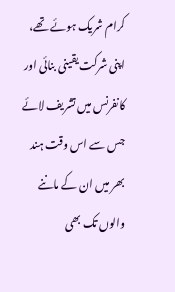کرام شریک ہوئے تھے، اپنی شرکت یقینی بنائی اور کانفرنس میں تشریف لائے جس سے اس وقت ہند بھر میں ان کے ماننے والوں تک بھی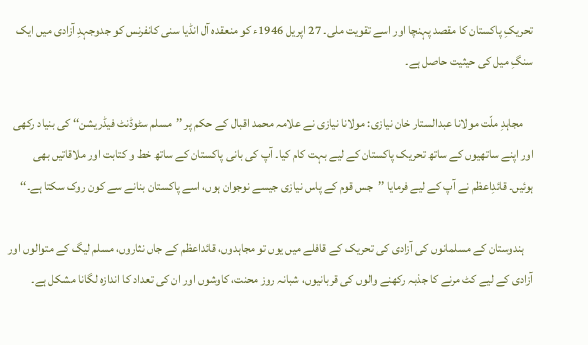تحریکِ پاکستان کا مقصد پہنچا اور اسے تقویت ملی۔ 27 اپریل 1946ء کو منعقدہ آل انڈیا سنی کانفرنس کو جدوجہدِ آزادی میں ایک سنگِ میل کی حیثیت حاصل ہے۔

    مجاہدِ ملّت مولانا عبدالستار خان نیازی: مولانا نیازی نے علامہ محمد اقبال کے حکم پر ’’مسلم سٹوڈنٹ فیڈریشن‘‘ کی بنیاد رکھی اور اپنے ساتھیوں کے ساتھ تحریک پاکستان کے لیے بہت کام کیا۔ آپ کی بانی پاکستان کے ساتھ خط و کتابت اور ملاقاتیں بھی ہوئیں۔ قائدِاعظم نے آپ کے لیے فرمایا ’’جس قوم کے پاس نیازی جیسے نوجوان ہوں، اسے پاکستان بنانے سے کون روک سکتا ہے۔‘‘

    ہندوستان کے مسلمانوں کی آزادی کی تحریک کے قافلے میں یوں تو مجاہدوں، قائداعظم کے جاں نثاروں، مسلم لیگ کے متوالوں اور آزادی کے لیے کٹ مرنے کا جذبہ رکھنے والوں کی قربانیوں، شبانہ روز محنت، کاوشوں اور ان کی تعداد کا اندازہ لگانا مشکل ہے۔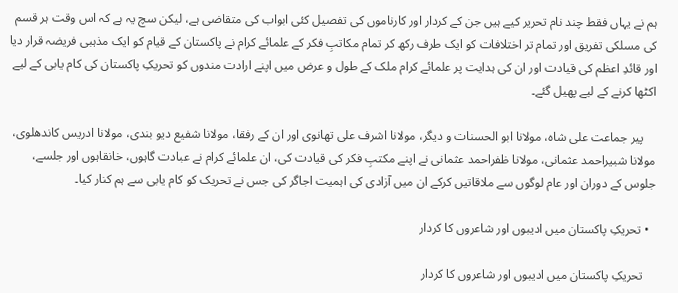ہم نے یہاں فقط چند نام تحریر کیے ہیں جن کے کردار اور کارناموں کی تفصیل کئی ابواب کی متقاضی ہے، لیکن سچ یہ ہے کہ اس وقت ہر قسم کی مسلکی تفریق اور تمام تر اختلافات کو ایک طرف رکھ کر تمام مکاتبِ فکر کے علمائے کرام نے پاکستان کے قیام کو ایک مذہبی فریضہ قرار دیا اور قائدِ اعظم کی قیادت اور ان کی ہدایت پر علمائے کرام ملک کے طول و عرض میں اپنے ارادت مندوں کو تحریکِ پاکستان کی کام یابی کے لیے اکٹھا کرنے کے لیے پھیل گئے۔

    پیر جماعت علی شاہ، مولانا ابو الحسنات و دیگر، مولانا اشرف علی تھانوی اور ان کے رفقا، مولانا شفیع دیو بندی، مولانا ادریس کاندھلوی، مولانا شبیراحمد عثمانی، مولانا ظفراحمد عثمانی نے اپنے مکتبِ فکر کی قیادت کی، ان علمائے کرام نے عبادت گاہوں، خانقاہوں اور جلسے، جلوس کے دوران اور عام لوگوں سے ملاقاتیں کرکے ان میں آزادی کی اہمیت اجاگر کی جس نے تحریک کو کام یابی سے ہم کنار کیا۔

  • تحریکِ پاکستان میں ادیبوں اور شاعروں کا کردار

    تحریکِ پاکستان میں ادیبوں اور شاعروں کا کردار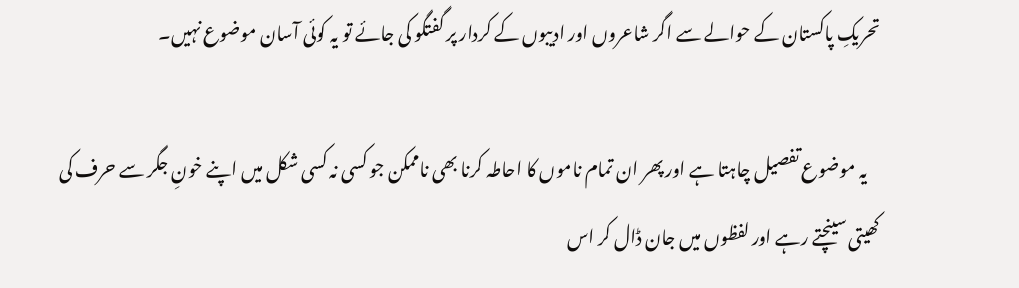تحریکِ پاکستان کے حوالے سے اگر شاعروں اور ادیبوں کے کردار پر گفتگو کی جائے تو یہ کوئی آسان موضوع نہیں۔

    یہ موضوع تفصیل چاہتا ہے اور پھر ان تمام ناموں کا احاطہ کرنا بھی ناممکن جو کسی نہ کسی شکل میں اپنے خونِ جگر سے حرف کی کھیتی سینچتے رہے اور لفظوں میں جان ڈال کر اس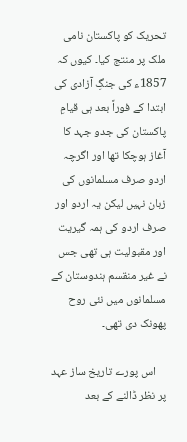تحریک کو پاکستان نامی ملک پر منتج کیا۔ کیوں کہ 1857ء کی جنگِ آزادی کی ابتدا کے فوراً بعد ہی قیامِ پاکستان کی جدو جہد کا آغاز ہوچکا تھا اور اگرچہ اردو صرف مسلمانوں کی زبان نہیں لیکن یہ اردو اور صرف اردو کی ہمہ گیریت اور مقبولیت ہی تھی جس نے غیر منقسم ہندوستان کے مسلمانوں میں نئی روح پھونک دی تھی۔

    اس پورے تاریخ ساز عہد پر نظر ڈالنے کے بعد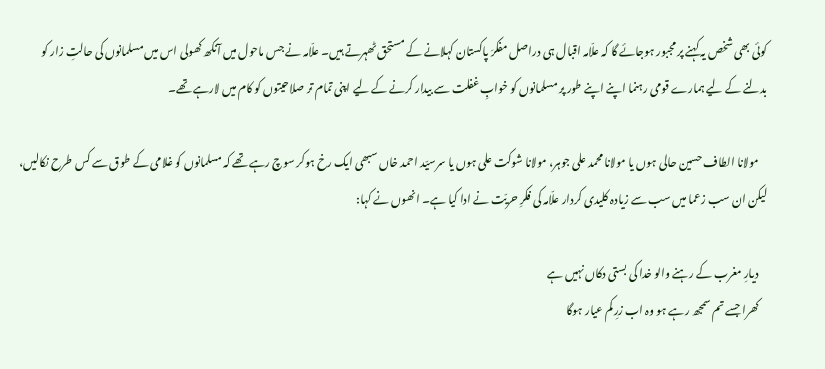کوئی بھی شخص یہ کہنے پر مجبور ہوجائے گا کہ علّامہ اقبال ہی دراصل مفکرَ پاکستان کہلانے کے مستحق ٹھہرتے ہیں۔ علّامہ نے جس ماحول میں آنکھ کھولی اس میں مسلمانوں کی حالتِ زار کو بدلنے کے لیے ہمارے قومی رہنما اپنے اپنے طور پر مسلمانوں کو خوابِ غفلت سے بیدار کرنے کے لیے اپنی تمام تر صلاحیتوں کو کام میں لارہے تھے۔

    مولانا الطاف حسین حالی ہوں یا مولانا محمد علی جوہر، مولانا شوکت علی ہوں یا سرسیّد احمد خاں سبھی ایک رخ ہوکر سوچ رہے تھے کہ مسلمانوں کو غلامی کے طوق سے کس طرح نکالیں، لیکن ان سب زعما میں سب سے زیادہ کلیدی کردار علّامہ کی فکرِ حریّت نے ادا کیا ہے۔ انھوں نے کہا:

    دیارِ مغرب کے رہنے والو خدا کی بستی دکاں نہیں ہے
    کھرا جسے تم سمجھ رہے ہو وہ اب زرِ کم عیار ہوگا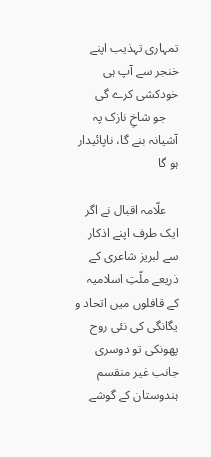تمہاری تہذیب اپنے خنجر سے آپ ہی خودکشی کرے گی
    جو شاخِ نازک پہ آشیانہ بنے گا، ناپائیدار ہو گا

    علّامہ اقبال نے اگر ایک طرف اپنے اذکار سے لبریز شاعری کے ذریعے ملّتِ اسلامیہ کے قافلوں میں اتحاد و یگانگی کی نئی روح پھونکی تو دوسری جانب غیر منقسم ہندوستان کے گوشے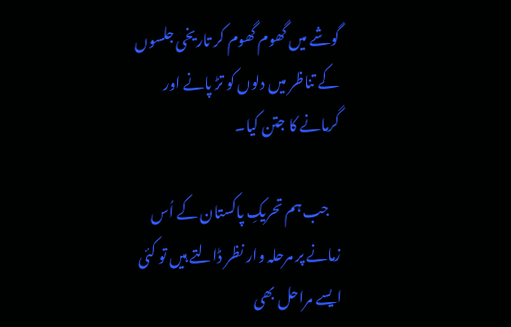گوشے میں گھوم گھوم کر تاریخی جلسوں کے تناظر میں دلوں کو تڑ پانے اور گرمانے کا جتن کیا۔

    جب ہم تحریکِ پاکستان کے اُس زمانے پر مرحلہ وار نظر ڈالتے ہیں تو کئی ایسے مراحل بھی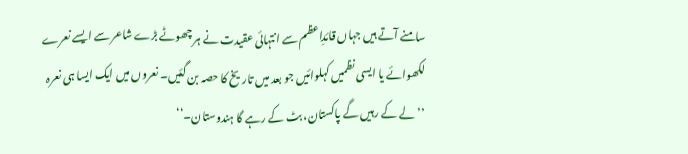سامنے آتے ہیں جہاں قائدِاعظم سے انتہائی عقیدت نے ہر چھوٹے بڑے شاعر سے ایسے نعرے لکھوائے یا ایسی نظمیں کہلوائیں جو بعد میں تاریخ کا حصہ بن گئیں۔ نعروں میں ایک ایسا ہی نعرہ ’’لے کے رہیں گے پاکستان، بٹ کے رہے گا ہندوستان۔‘‘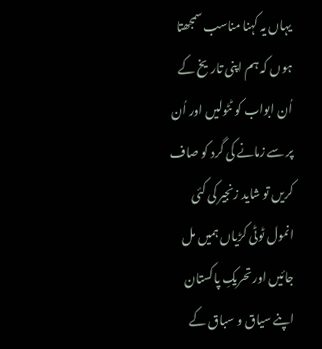یہاں یہ کہنا مناسب سمجھتا ہوں کہ ہم اپنی تاریخ کے اُن ابواب کو ٹٹولیں اور اُن پر سے زمانے کی گرد کو صاف کریں تو شاید زنجیر کی کئی انمول ٹوٹی کڑیاں ہمیں مل جائیں اور تحریکِ پاکستان اپنے سیاق و سباق کے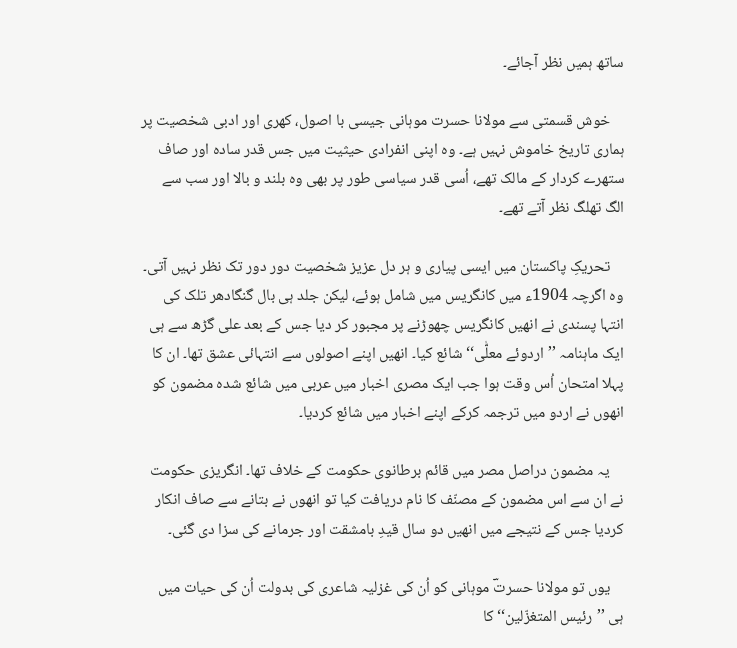ساتھ ہمیں نظر آجائے۔

    خوش قسمتی سے مولانا حسرت موہانی جیسی با اصول، کھری اور ادبی شخصیت پر ہماری تاریخ خاموش نہیں ہے۔ وہ اپنی انفرادی حیثیت میں جس قدر سادہ اور صاف ستھرے کردار کے مالک تھے، اُسی قدر سیاسی طور پر بھی وہ بلند و بالا اور سب سے الگ تھلگ نظر آتے تھے۔

    تحریکِ پاکستان میں ایسی پیاری و ہر دل عزیز شخصیت دور دور تک نظر نہیں آتی۔ وہ اگرچہ 1904ء میں کانگریس میں شامل ہوئے، لیکن جلد ہی بال گنگادھر تلک کی انتہا پسندی نے انھیں کانگریس چھوڑنے پر مجبور کر دیا جس کے بعد علی گڑھ سے ہی ایک ماہنامہ ’’اردوئے معلّٰی‘‘ شائع کیا۔ انھیں اپنے اصولوں سے انتہائی عشق تھا۔ ان کا پہلا امتحان اُس وقت ہوا جب ایک مصری اخبار میں عربی میں شائع شدہ مضمون کو انھوں نے اردو میں ترجمہ کرکے اپنے اخبار میں شائع کردیا۔

    یہ مضمون دراصل مصر میں قائم برطانوی حکومت کے خلاف تھا۔ انگریزی حکومت نے ان سے اس مضمون کے مصنّف کا نام دریافت کیا تو انھوں نے بتانے سے صاف انکار کردیا جس کے نتیجے میں انھیں دو سال قیدِ بامشقت اور جرمانے کی سزا دی گئی۔

    یوں تو مولانا حسرتؔ موہانی کو اُن کی غزلیہ شاعری کی بدولت اُن کی حیات میں ہی ’’رئیس المتغزّلین‘‘ کا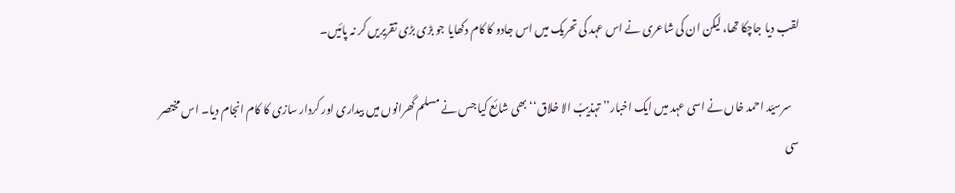لقب دیا جاچکا تھا، لیکن ان کی شاعری نے اس عہد کی تحریک میں اس جادو کا کام دکھایا جو بڑی بڑی تقریریں کر نہ پائیں۔

    سرسیّد احمد خاں نے اسی عہد میں ایک اخبار’’ تہذیبُ الا خلاق‘‘ بھی شائع کیا جس نے مسلم گھرانوں میں بیداری اور کردار سازی کا کام انجام دیا۔ اس مختصر سی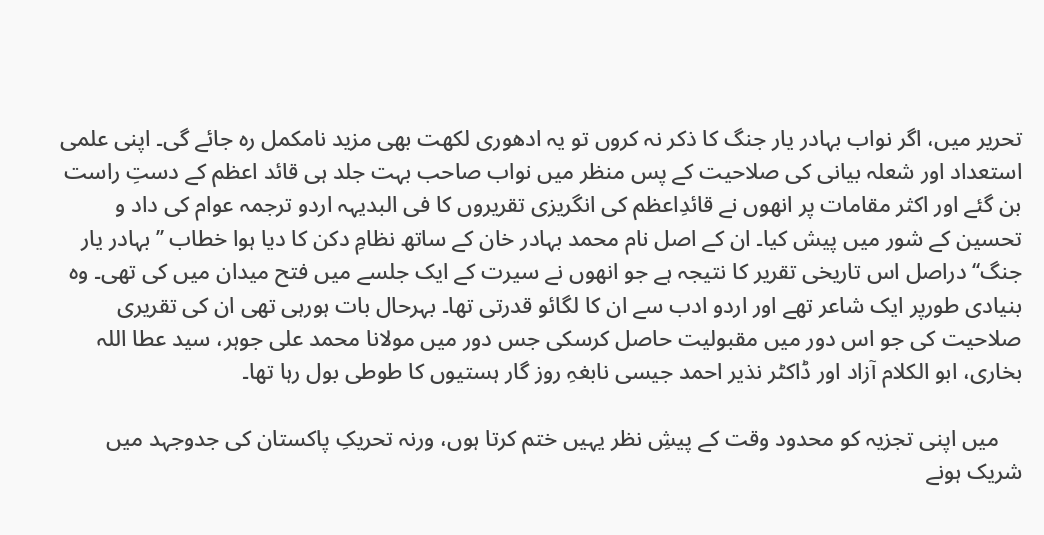تحریر میں، اگر نواب بہادر یار جنگ کا ذکر نہ کروں تو یہ ادھوری لکھت بھی مزید نامکمل رہ جائے گی۔ اپنی علمی استعداد اور شعلہ بیانی کی صلاحیت کے پس منظر میں نواب صاحب بہت جلد ہی قائد اعظم کے دستِ راست بن گئے اور اکثر مقامات پر انھوں نے قائدِاعظم کی انگریزی تقریروں کا فی البدیہہ اردو ترجمہ عوام کی داد و تحسین کے شور میں پیش کیا۔ ان کے اصل نام محمد بہادر خان کے ساتھ نظامِ دکن کا دیا ہوا خطاب ’’بہادر یار جنگ‘‘ دراصل اس تاریخی تقریر کا نتیجہ ہے جو انھوں نے سیرت کے ایک جلسے میں فتح میدان میں کی تھی۔ وہ بنیادی طورپر ایک شاعر تھے اور اردو ادب سے ان کا لگائو قدرتی تھا۔ بہرحال بات ہورہی تھی ان کی تقریری صلاحیت کی جو اس دور میں مقبولیت حاصل کرسکی جس دور میں مولانا محمد علی جوہر، سید عطا اللہ بخاری، ابو الکلام آزاد اور ڈاکٹر نذیر احمد جیسی نابغہِ روز گار ہستیوں کا طوطی بول رہا تھا۔

    میں اپنی تجزیہ کو محدود وقت کے پیشِ نظر یہیں ختم کرتا ہوں، ورنہ تحریکِ پاکستان کی جدوجہد میں شریک ہونے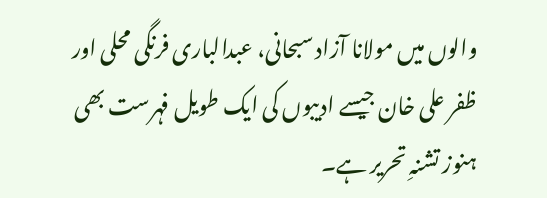والوں میں مولانا آزاد سبحانی، عبدالباری فرنگی محلی اور ظفر علی خان جیسے ادیبوں کی ایک طویل فہرست بھی ہنوز تشنہِ تحریر ہے۔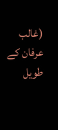(غالب عرفان کے طویل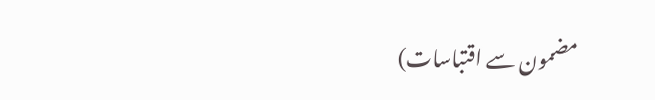مضمون سے اقتباسات)